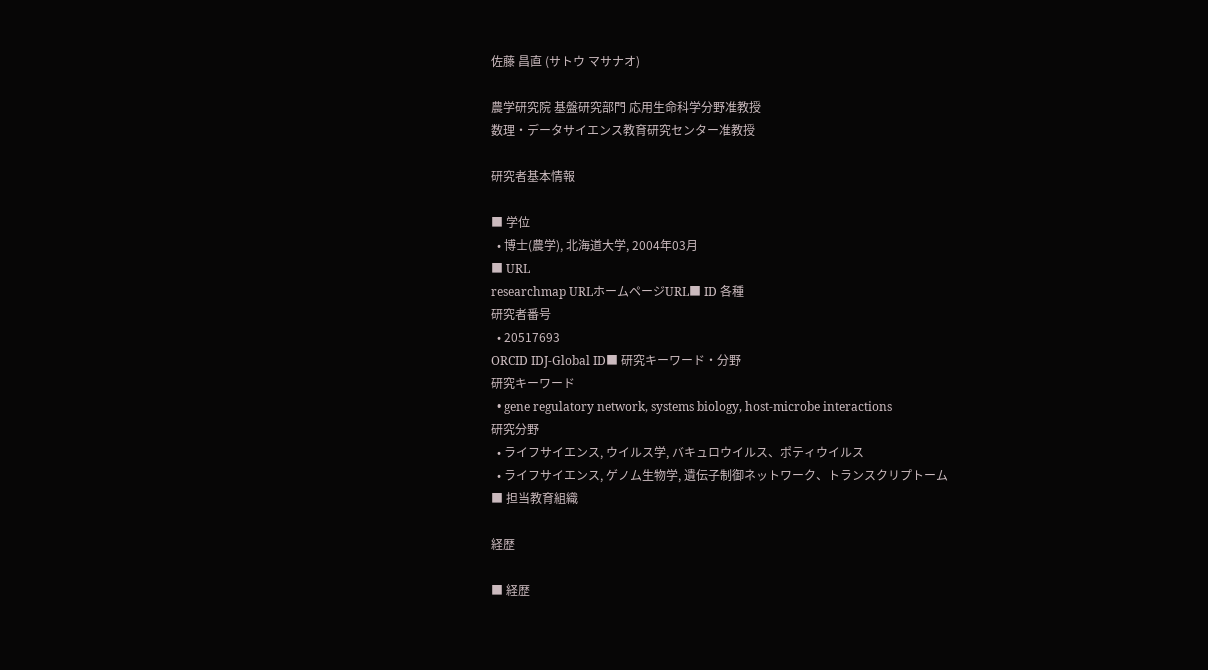佐藤 昌直 (サトウ マサナオ)

農学研究院 基盤研究部門 応用生命科学分野准教授
数理・データサイエンス教育研究センター准教授

研究者基本情報

■ 学位
  • 博士(農学), 北海道大学, 2004年03月
■ URL
researchmap URLホームページURL■ ID 各種
研究者番号
  • 20517693
ORCID IDJ-Global ID■ 研究キーワード・分野
研究キーワード
  • gene regulatory network, systems biology, host-microbe interactions
研究分野
  • ライフサイエンス, ウイルス学, バキュロウイルス、ポティウイルス
  • ライフサイエンス, ゲノム生物学, 遺伝子制御ネットワーク、トランスクリプトーム
■ 担当教育組織

経歴

■ 経歴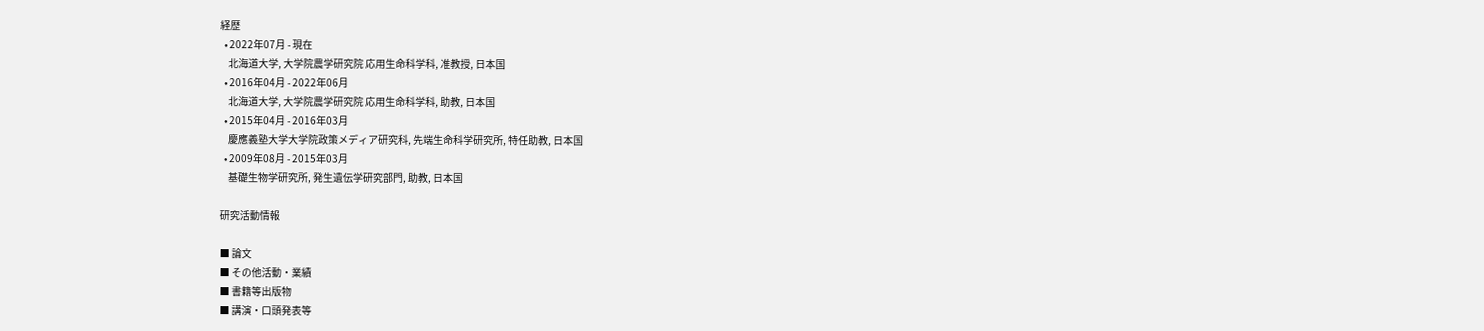経歴
  • 2022年07月 - 現在
    北海道大学, 大学院農学研究院 応用生命科学科, 准教授, 日本国
  • 2016年04月 - 2022年06月
    北海道大学, 大学院農学研究院 応用生命科学科, 助教, 日本国
  • 2015年04月 - 2016年03月
    慶應義塾大学大学院政策メディア研究科, 先端生命科学研究所, 特任助教, 日本国
  • 2009年08月 - 2015年03月
    基礎生物学研究所, 発生遺伝学研究部門, 助教, 日本国

研究活動情報

■ 論文
■ その他活動・業績
■ 書籍等出版物
■ 講演・口頭発表等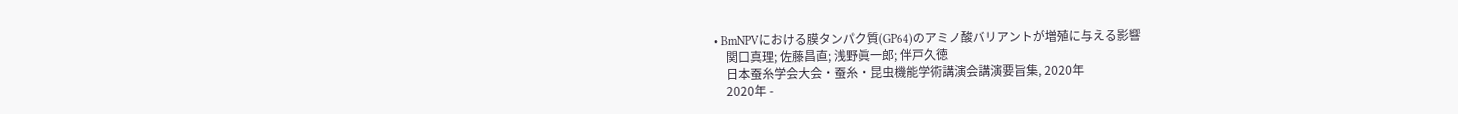• BmNPVにおける膜タンパク質(GP64)のアミノ酸バリアントが増殖に与える影響
    関口真理; 佐藤昌直; 浅野眞一郎; 伴戸久徳
    日本蚕糸学会大会・蚕糸・昆虫機能学術講演会講演要旨集, 2020年
    2020年 -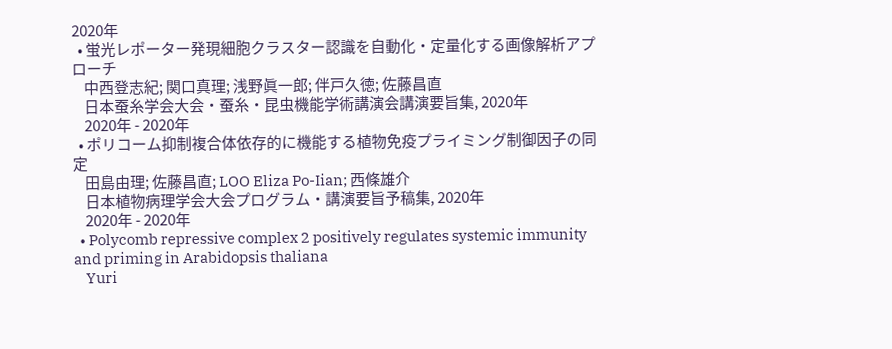2020年
  • 蛍光レポーター発現細胞クラスター認識を自動化・定量化する画像解析アプローチ
    中西登志紀; 関口真理; 浅野眞一郎; 伴戸久徳; 佐藤昌直
    日本蚕糸学会大会・蚕糸・昆虫機能学術講演会講演要旨集, 2020年
    2020年 - 2020年
  • ポリコーム抑制複合体依存的に機能する植物免疫プライミング制御因子の同定
    田島由理; 佐藤昌直; LOO Eliza Po-Iian; 西條雄介
    日本植物病理学会大会プログラム・講演要旨予稿集, 2020年
    2020年 - 2020年
  • Polycomb repressive complex 2 positively regulates systemic immunity and priming in Arabidopsis thaliana
    Yuri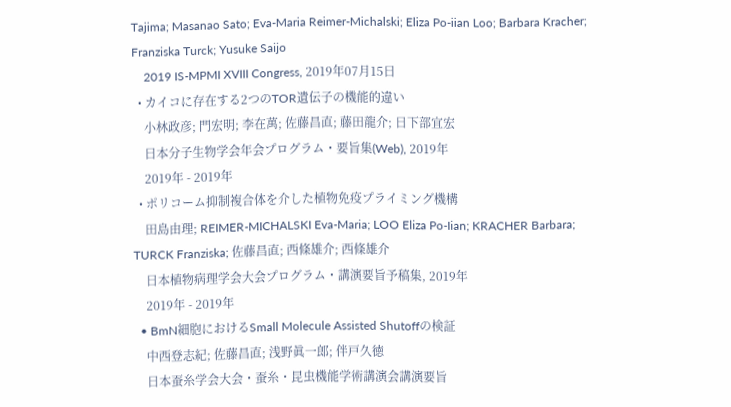Tajima; Masanao Sato; Eva-Maria Reimer-Michalski; Eliza Po-iian Loo; Barbara Kracher; Franziska Turck; Yusuke Saijo
    2019 IS-MPMI XVIII Congress, 2019年07月15日
  • カイコに存在する2つのTOR遺伝子の機能的違い
    小林政彦; 門宏明; 李在萬; 佐藤昌直; 藤田龍介; 日下部宜宏
    日本分子生物学会年会プログラム・要旨集(Web), 2019年
    2019年 - 2019年
  • ポリコーム抑制複合体を介した植物免疫プライミング機構
    田島由理; REIMER-MICHALSKI Eva-Maria; LOO Eliza Po-Iian; KRACHER Barbara; TURCK Franziska; 佐藤昌直; 西條雄介; 西條雄介
    日本植物病理学会大会プログラム・講演要旨予稿集, 2019年
    2019年 - 2019年
  • BmN細胞におけるSmall Molecule Assisted Shutoffの検証
    中西登志紀; 佐藤昌直; 浅野眞一郎; 伴戸久徳
    日本蚕糸学会大会・蚕糸・昆虫機能学術講演会講演要旨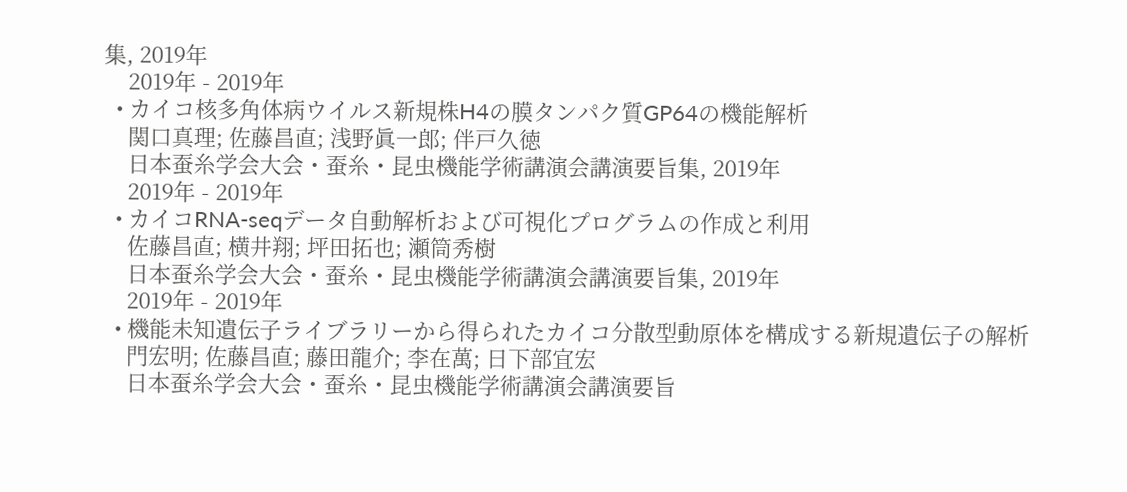集, 2019年
    2019年 - 2019年
  • カイコ核多角体病ウイルス新規株H4の膜タンパク質GP64の機能解析
    関口真理; 佐藤昌直; 浅野眞一郎; 伴戸久徳
    日本蚕糸学会大会・蚕糸・昆虫機能学術講演会講演要旨集, 2019年
    2019年 - 2019年
  • カイコRNA-seqデータ自動解析および可視化プログラムの作成と利用
    佐藤昌直; 横井翔; 坪田拓也; 瀬筒秀樹
    日本蚕糸学会大会・蚕糸・昆虫機能学術講演会講演要旨集, 2019年
    2019年 - 2019年
  • 機能未知遺伝子ライブラリーから得られたカイコ分散型動原体を構成する新規遺伝子の解析
    門宏明; 佐藤昌直; 藤田龍介; 李在萬; 日下部宜宏
    日本蚕糸学会大会・蚕糸・昆虫機能学術講演会講演要旨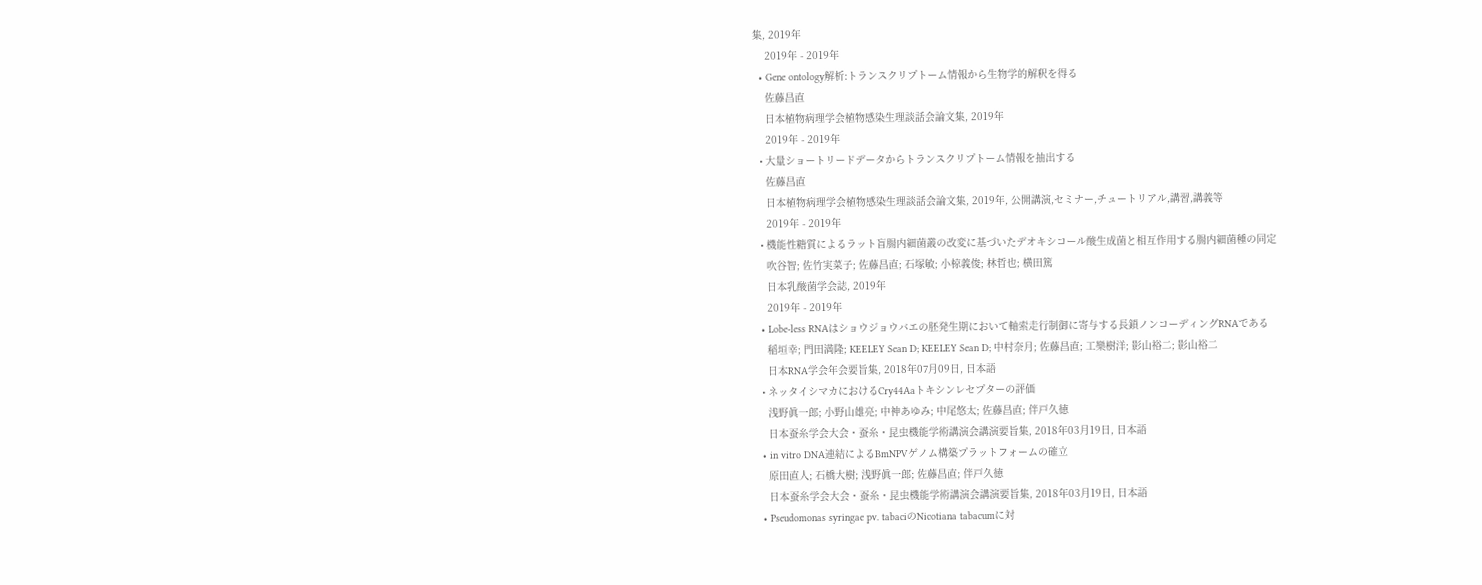集, 2019年
    2019年 - 2019年
  • Gene ontology解析:トランスクリプトーム情報から生物学的解釈を得る
    佐藤昌直
    日本植物病理学会植物感染生理談話会論文集, 2019年
    2019年 - 2019年
  • 大量ショートリードデータからトランスクリプトーム情報を抽出する
    佐藤昌直
    日本植物病理学会植物感染生理談話会論文集, 2019年, 公開講演,セミナー,チュートリアル,講習,講義等
    2019年 - 2019年
  • 機能性糖質によるラット盲腸内細菌叢の改変に基づいたデオキシコール酸生成菌と相互作用する腸内細菌種の同定
    吹谷智; 佐竹実菜子; 佐藤昌直; 石塚敏; 小椋義俊; 林哲也; 横田篤
    日本乳酸菌学会誌, 2019年
    2019年 - 2019年
  • Lobe‐less RNAはショウジョウバエの胚発生期において軸索走行制御に寄与する長鎖ノンコーディングRNAである
    稲垣幸; 門田満隆; KEELEY Sean D; KEELEY Sean D; 中村奈月; 佐藤昌直; 工樂樹洋; 影山裕二; 影山裕二
    日本RNA学会年会要旨集, 2018年07月09日, 日本語
  • ネッタイシマカにおけるCry44Aaトキシンレセプターの評価
    浅野眞一郎; 小野山雄亮; 中神あゆみ; 中尾悠太; 佐藤昌直; 伴戸久徳
    日本蚕糸学会大会・蚕糸・昆虫機能学術講演会講演要旨集, 2018年03月19日, 日本語
  • in vitro DNA連結によるBmNPVゲノム構築プラットフォームの確立
    原田直人; 石橋大樹; 浅野眞一郎; 佐藤昌直; 伴戸久徳
    日本蚕糸学会大会・蚕糸・昆虫機能学術講演会講演要旨集, 2018年03月19日, 日本語
  • Pseudomonas syringae pv. tabaciのNicotiana tabacumに対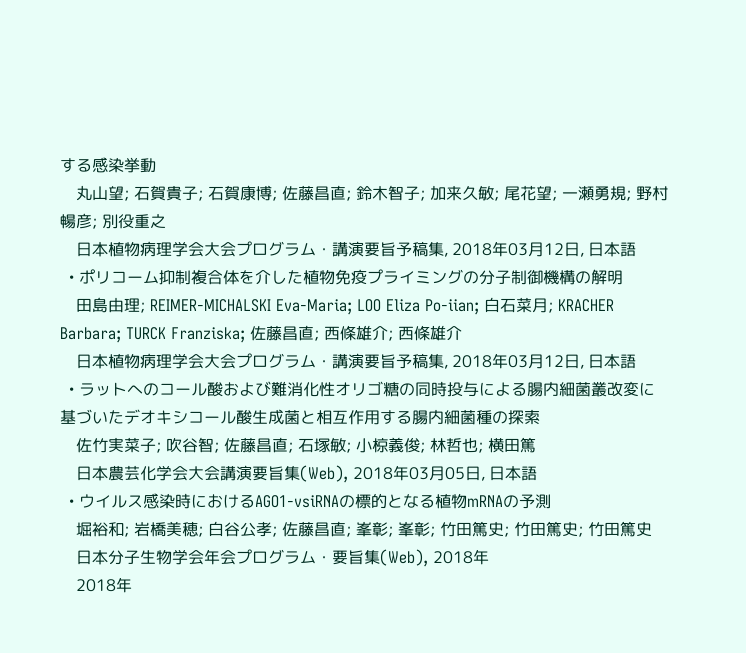する感染挙動
    丸山望; 石賀貴子; 石賀康博; 佐藤昌直; 鈴木智子; 加来久敏; 尾花望; 一瀬勇規; 野村暢彦; 別役重之
    日本植物病理学会大会プログラム・講演要旨予稿集, 2018年03月12日, 日本語
  • ポリコーム抑制複合体を介した植物免疫プライミングの分子制御機構の解明
    田島由理; REIMER‐MICHALSKI Eva‐Maria; LOO Eliza Po‐iian; 白石菜月; KRACHER Barbara; TURCK Franziska; 佐藤昌直; 西條雄介; 西條雄介
    日本植物病理学会大会プログラム・講演要旨予稿集, 2018年03月12日, 日本語
  • ラットへのコール酸および難消化性オリゴ糖の同時投与による腸内細菌叢改変に基づいたデオキシコール酸生成菌と相互作用する腸内細菌種の探索
    佐竹実菜子; 吹谷智; 佐藤昌直; 石塚敏; 小椋義俊; 林哲也; 横田篤
    日本農芸化学会大会講演要旨集(Web), 2018年03月05日, 日本語
  • ウイルス感染時におけるAGO1-vsiRNAの標的となる植物mRNAの予測
    堀裕和; 岩橋美穂; 白谷公孝; 佐藤昌直; 峯彰; 峯彰; 竹田篤史; 竹田篤史; 竹田篤史
    日本分子生物学会年会プログラム・要旨集(Web), 2018年
    2018年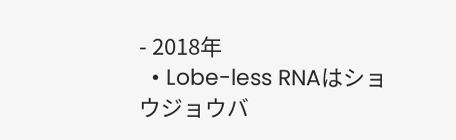- 2018年
  • Lobe-less RNAはショウジョウバ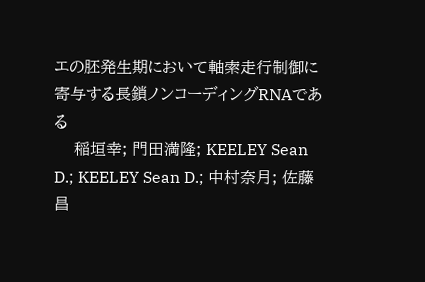エの胚発生期において軸索走行制御に寄与する長鎖ノンコーディングRNAである
    稲垣幸; 門田満隆; KEELEY Sean D.; KEELEY Sean D.; 中村奈月; 佐藤昌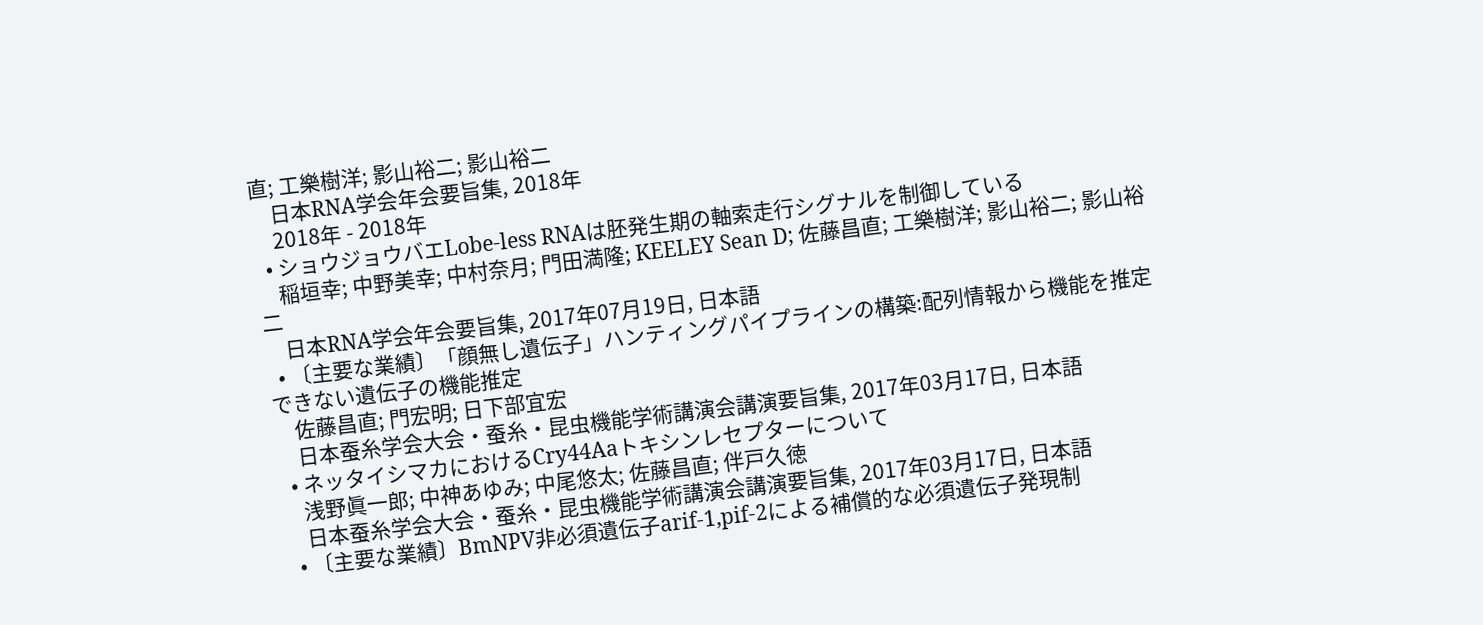直; 工樂樹洋; 影山裕二; 影山裕二
    日本RNA学会年会要旨集, 2018年
    2018年 - 2018年
  • ショウジョウバエLobe‐less RNAは胚発生期の軸索走行シグナルを制御している
    稲垣幸; 中野美幸; 中村奈月; 門田満隆; KEELEY Sean D; 佐藤昌直; 工樂樹洋; 影山裕二; 影山裕二
    日本RNA学会年会要旨集, 2017年07月19日, 日本語
  • 〔主要な業績〕「顔無し遺伝子」ハンティングパイプラインの構築:配列情報から機能を推定できない遺伝子の機能推定
    佐藤昌直; 門宏明; 日下部宜宏
    日本蚕糸学会大会・蚕糸・昆虫機能学術講演会講演要旨集, 2017年03月17日, 日本語
  • ネッタイシマカにおけるCry44Aaトキシンレセプターについて
    浅野眞一郎; 中神あゆみ; 中尾悠太; 佐藤昌直; 伴戸久徳
    日本蚕糸学会大会・蚕糸・昆虫機能学術講演会講演要旨集, 2017年03月17日, 日本語
  • 〔主要な業績〕BmNPV非必須遺伝子arif‐1,pif‐2による補償的な必須遺伝子発現制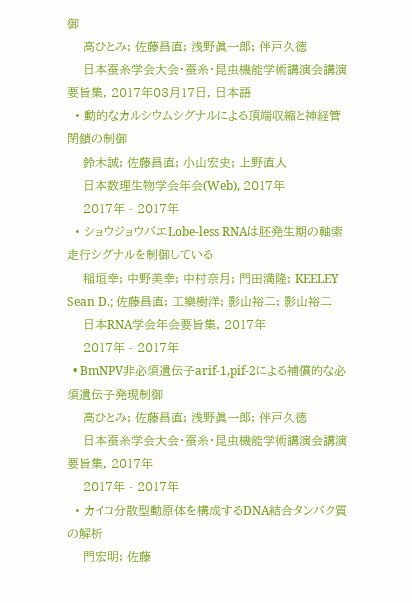御
    高ひとみ; 佐藤昌直; 浅野眞一郎; 伴戸久徳
    日本蚕糸学会大会・蚕糸・昆虫機能学術講演会講演要旨集, 2017年03月17日, 日本語
  • 動的なカルシウムシグナルによる頂端収縮と神経管閉鎖の制御
    鈴木誠; 佐藤昌直; 小山宏史; 上野直人
    日本数理生物学会年会(Web), 2017年
    2017年 - 2017年
  • ショウジョウバエLobe-less RNAは胚発生期の軸索走行シグナルを制御している
    稲垣幸; 中野美幸; 中村奈月; 門田満隆; KEELEY Sean D.; 佐藤昌直; 工樂樹洋; 影山裕二; 影山裕二
    日本RNA学会年会要旨集, 2017年
    2017年 - 2017年
  • BmNPV非必須遺伝子arif-1,pif-2による補償的な必須遺伝子発現制御
    高ひとみ; 佐藤昌直; 浅野眞一郎; 伴戸久徳
    日本蚕糸学会大会・蚕糸・昆虫機能学術講演会講演要旨集, 2017年
    2017年 - 2017年
  • カイコ分散型動原体を構成するDNA結合タンパク質の解析
    門宏明; 佐藤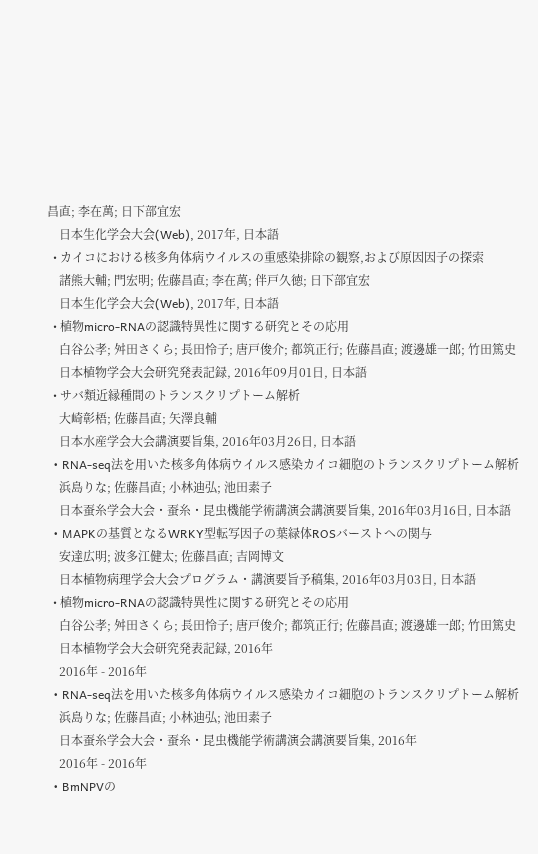昌直; 李在萬; 日下部宜宏
    日本生化学会大会(Web), 2017年, 日本語
  • カイコにおける核多角体病ウイルスの重感染排除の観察,および原因因子の探索
    諸熊大輔; 門宏明; 佐藤昌直; 李在萬; 伴戸久徳; 日下部宜宏
    日本生化学会大会(Web), 2017年, 日本語
  • 植物micro‐RNAの認識特異性に関する研究とその応用
    白谷公孝; 舛田さくら; 長田怜子; 唐戸俊介; 都筑正行; 佐藤昌直; 渡邊雄一郎; 竹田篤史
    日本植物学会大会研究発表記録, 2016年09月01日, 日本語
  • サバ類近縁種間のトランスクリプトーム解析
    大崎彰梧; 佐藤昌直; 矢澤良輔
    日本水産学会大会講演要旨集, 2016年03月26日, 日本語
  • RNA‐seq法を用いた核多角体病ウイルス感染カイコ細胞のトランスクリプトーム解析
    浜島りな; 佐藤昌直; 小林迪弘; 池田素子
    日本蚕糸学会大会・蚕糸・昆虫機能学術講演会講演要旨集, 2016年03月16日, 日本語
  • MAPKの基質となるWRKY型転写因子の葉緑体ROSバーストへの関与
    安達広明; 波多江健太; 佐藤昌直; 吉岡博文
    日本植物病理学会大会プログラム・講演要旨予稿集, 2016年03月03日, 日本語
  • 植物micro-RNAの認識特異性に関する研究とその応用
    白谷公孝; 舛田さくら; 長田怜子; 唐戸俊介; 都筑正行; 佐藤昌直; 渡邊雄一郎; 竹田篤史
    日本植物学会大会研究発表記録, 2016年
    2016年 - 2016年
  • RNA-seq法を用いた核多角体病ウイルス感染カイコ細胞のトランスクリプトーム解析
    浜島りな; 佐藤昌直; 小林迪弘; 池田素子
    日本蚕糸学会大会・蚕糸・昆虫機能学術講演会講演要旨集, 2016年
    2016年 - 2016年
  • BmNPVの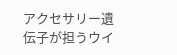アクセサリー遺伝子が担うウイ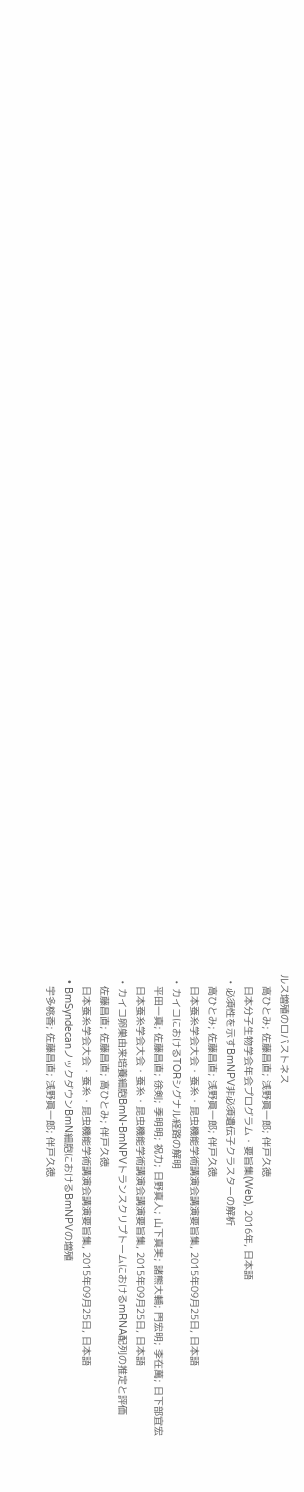ルス増殖のロバストネス
    高ひとみ; 佐藤昌直; 浅野眞一郎; 伴戸久徳
    日本分子生物学会年会プログラム・要旨集(Web), 2016年, 日本語
  • 必須性を示すBmNPV非必須遺伝子クラスターの解析
    高ひとみ; 佐藤昌直; 浅野眞一郎; 伴戸久徳
    日本蚕糸学会大会・蚕糸・昆虫機能学術講演会講演要旨集, 2015年09月25日, 日本語
  • カイコにおけるTORシグナル経路の解明
    平田一真; 佐藤昌直; 徐剣; 季明明; 祝力; 日野真人; 山下真実; 諸熊大輔; 門宏明; 李在萬; 日下部宜宏
    日本蚕糸学会大会・蚕糸・昆虫機能学術講演会講演要旨集, 2015年09月25日, 日本語
  • カイコ卵巣由来培養細胞BmN‐BmNPVトランスクリプトームにおけるmRNA配列の推定と評価
    佐藤昌直; 佐藤昌直; 高ひとみ; 伴戸久徳
    日本蚕糸学会大会・蚕糸・昆虫機能学術講演会講演要旨集, 2015年09月25日, 日本語
  • BmSyndecanノックダウンBmN細胞におけるBmNPVの増殖
    宇多桃香; 佐藤昌直; 浅野眞一郎; 伴戸久徳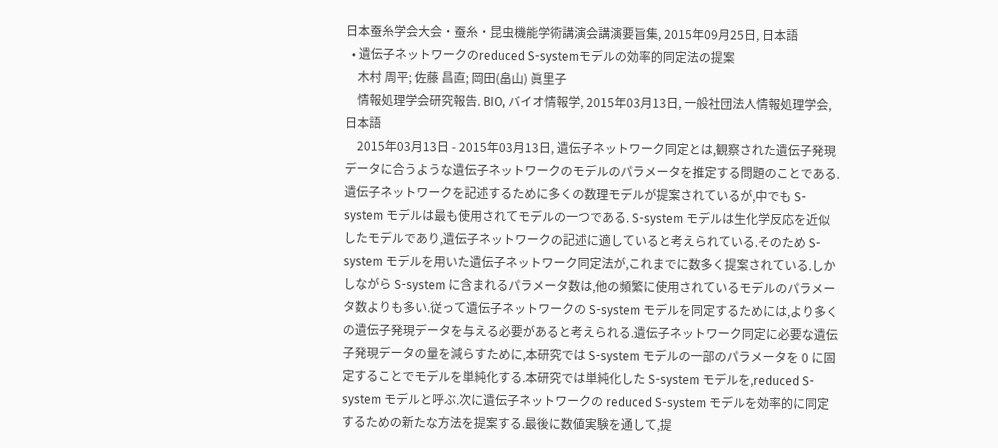日本蚕糸学会大会・蚕糸・昆虫機能学術講演会講演要旨集, 2015年09月25日, 日本語
  • 遺伝子ネットワークのreduced S-systemモデルの効率的同定法の提案
    木村 周平; 佐藤 昌直; 岡田(畠山) 眞里子
    情報処理学会研究報告. BIO, バイオ情報学, 2015年03月13日, 一般社団法人情報処理学会, 日本語
    2015年03月13日 - 2015年03月13日, 遺伝子ネットワーク同定とは,観察された遺伝子発現データに合うような遺伝子ネットワークのモデルのパラメータを推定する問題のことである.遺伝子ネットワークを記述するために多くの数理モデルが提案されているが,中でも S-system モデルは最も使用されてモデルの一つである. S-system モデルは生化学反応を近似したモデルであり,遺伝子ネットワークの記述に適していると考えられている.そのため S-system モデルを用いた遺伝子ネットワーク同定法が,これまでに数多く提案されている.しかしながら S-system に含まれるパラメータ数は,他の頻繁に使用されているモデルのパラメータ数よりも多い.従って遺伝子ネットワークの S-system モデルを同定するためには,より多くの遺伝子発現データを与える必要があると考えられる.遺伝子ネットワーク同定に必要な遺伝子発現データの量を減らすために,本研究では S-system モデルの一部のパラメータを 0 に固定することでモデルを単純化する.本研究では単純化した S-system モデルを,reduced S-system モデルと呼ぶ.次に遺伝子ネットワークの reduced S-system モデルを効率的に同定するための新たな方法を提案する.最後に数値実験を通して,提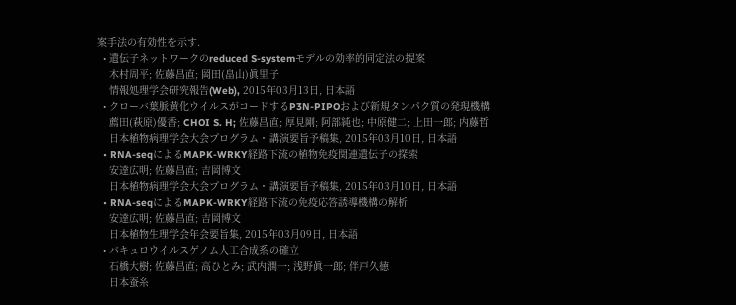案手法の有効性を示す.
  • 遺伝子ネットワークのreduced S‐systemモデルの効率的同定法の提案
    木村周平; 佐藤昌直; 岡田(畠山)眞里子
    情報処理学会研究報告(Web), 2015年03月13日, 日本語
  • クローバ葉脈黄化ウイルスがコードするP3N‐PIPOおよび新規タンパク質の発現機構
    薦田(萩原)優香; CHOI S. H; 佐藤昌直; 厚見剛; 阿部純也; 中原健二; 上田一郎; 内藤哲
    日本植物病理学会大会プログラム・講演要旨予稿集, 2015年03月10日, 日本語
  • RNA‐seqによるMAPK‐WRKY経路下流の植物免疫関連遺伝子の探索
    安達広明; 佐藤昌直; 吉岡博文
    日本植物病理学会大会プログラム・講演要旨予稿集, 2015年03月10日, 日本語
  • RNA‐seqによるMAPK‐WRKY経路下流の免疫応答誘導機構の解析
    安達広明; 佐藤昌直; 吉岡博文
    日本植物生理学会年会要旨集, 2015年03月09日, 日本語
  • バキュロウイルスゲノム人工合成系の確立
    石橋大樹; 佐藤昌直; 高ひとみ; 武内潤一; 浅野眞一郎; 伴戸久徳
    日本蚕糸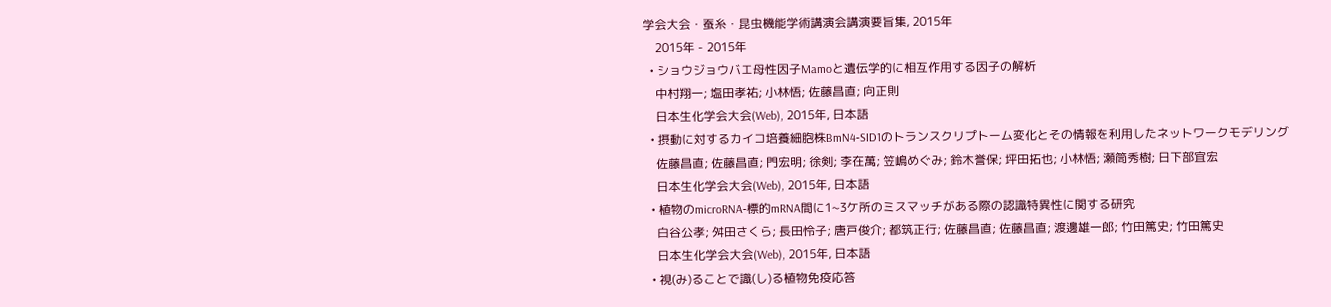学会大会・蚕糸・昆虫機能学術講演会講演要旨集, 2015年
    2015年 - 2015年
  • ショウジョウバエ母性因子Mamoと遺伝学的に相互作用する因子の解析
    中村翔一; 塩田孝祐; 小林悟; 佐藤昌直; 向正則
    日本生化学会大会(Web), 2015年, 日本語
  • 摂動に対するカイコ培養細胞株BmN4‐SID1のトランスクリプトーム変化とその情報を利用したネットワークモデリング
    佐藤昌直; 佐藤昌直; 門宏明; 徐剣; 李在萬; 笠嶋めぐみ; 鈴木誉保; 坪田拓也; 小林悟; 瀬筒秀樹; 日下部宜宏
    日本生化学会大会(Web), 2015年, 日本語
  • 植物のmicroRNA‐標的mRNA間に1~3ケ所のミスマッチがある際の認識特異性に関する研究
    白谷公孝; 舛田さくら; 長田怜子; 唐戸俊介; 都筑正行; 佐藤昌直; 佐藤昌直; 渡邊雄一郎; 竹田篤史; 竹田篤史
    日本生化学会大会(Web), 2015年, 日本語
  • 視(み)ることで識(し)る植物免疫応答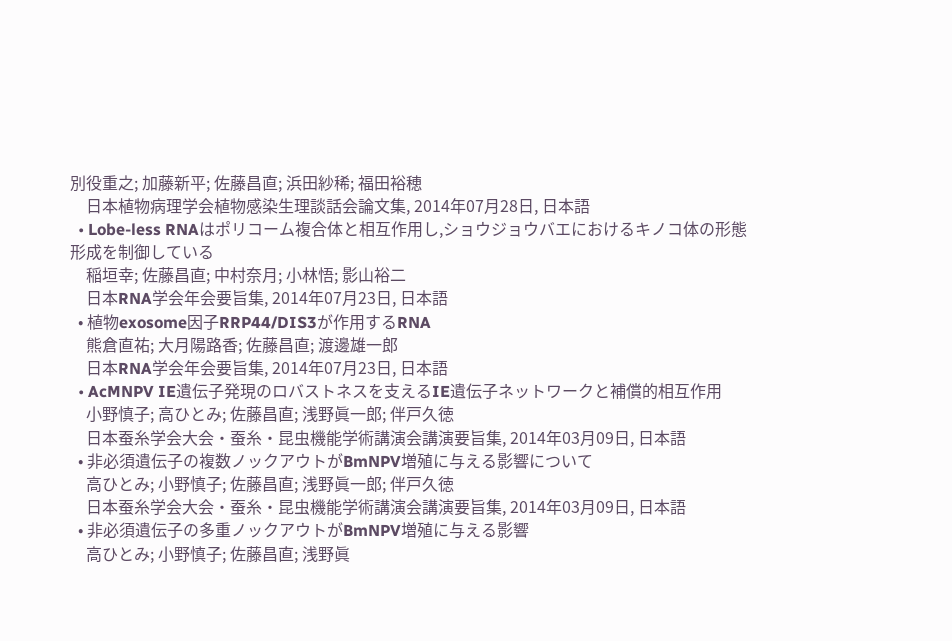別役重之; 加藤新平; 佐藤昌直; 浜田紗稀; 福田裕穂
    日本植物病理学会植物感染生理談話会論文集, 2014年07月28日, 日本語
  • Lobe‐less RNAはポリコーム複合体と相互作用し,ショウジョウバエにおけるキノコ体の形態形成を制御している
    稲垣幸; 佐藤昌直; 中村奈月; 小林悟; 影山裕二
    日本RNA学会年会要旨集, 2014年07月23日, 日本語
  • 植物exosome因子RRP44/DIS3が作用するRNA
    熊倉直祐; 大月陽路香; 佐藤昌直; 渡邊雄一郎
    日本RNA学会年会要旨集, 2014年07月23日, 日本語
  • AcMNPV IE遺伝子発現のロバストネスを支えるIE遺伝子ネットワークと補償的相互作用
    小野慎子; 高ひとみ; 佐藤昌直; 浅野眞一郎; 伴戸久徳
    日本蚕糸学会大会・蚕糸・昆虫機能学術講演会講演要旨集, 2014年03月09日, 日本語
  • 非必須遺伝子の複数ノックアウトがBmNPV増殖に与える影響について
    高ひとみ; 小野慎子; 佐藤昌直; 浅野眞一郎; 伴戸久徳
    日本蚕糸学会大会・蚕糸・昆虫機能学術講演会講演要旨集, 2014年03月09日, 日本語
  • 非必須遺伝子の多重ノックアウトがBmNPV増殖に与える影響
    高ひとみ; 小野慎子; 佐藤昌直; 浅野眞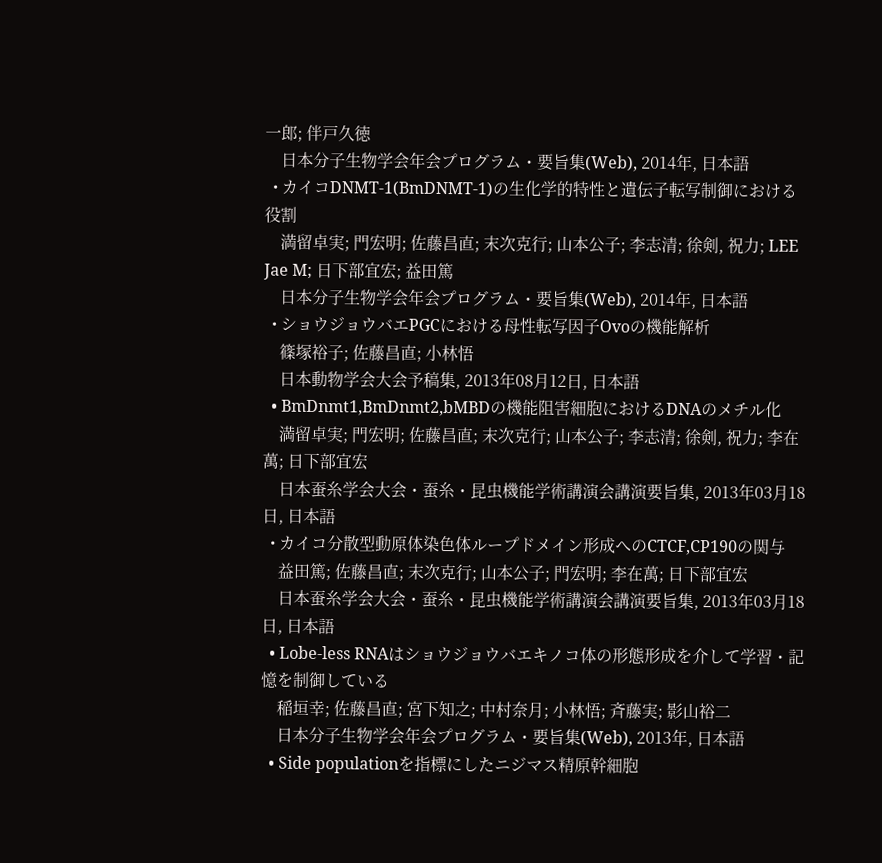一郎; 伴戸久徳
    日本分子生物学会年会プログラム・要旨集(Web), 2014年, 日本語
  • カイコDNMT‐1(BmDNMT‐1)の生化学的特性と遺伝子転写制御における役割
    満留卓実; 門宏明; 佐藤昌直; 末次克行; 山本公子; 李志清; 徐剣, 祝力; LEE Jae M; 日下部宜宏; 益田篤
    日本分子生物学会年会プログラム・要旨集(Web), 2014年, 日本語
  • ショウジョウバエPGCにおける母性転写因子Ovoの機能解析
    篠塚裕子; 佐藤昌直; 小林悟
    日本動物学会大会予稿集, 2013年08月12日, 日本語
  • BmDnmt1,BmDnmt2,bMBDの機能阻害細胞におけるDNAのメチル化
    満留卓実; 門宏明; 佐藤昌直; 末次克行; 山本公子; 李志清; 徐剣, 祝力; 李在萬; 日下部宜宏
    日本蚕糸学会大会・蚕糸・昆虫機能学術講演会講演要旨集, 2013年03月18日, 日本語
  • カイコ分散型動原体染色体ループドメイン形成へのCTCF,CP190の関与
    益田篤; 佐藤昌直; 末次克行; 山本公子; 門宏明; 李在萬; 日下部宜宏
    日本蚕糸学会大会・蚕糸・昆虫機能学術講演会講演要旨集, 2013年03月18日, 日本語
  • Lobe‐less RNAはショウジョウバエキノコ体の形態形成を介して学習・記憶を制御している
    稲垣幸; 佐藤昌直; 宮下知之; 中村奈月; 小林悟; 斉藤実; 影山裕二
    日本分子生物学会年会プログラム・要旨集(Web), 2013年, 日本語
  • Side populationを指標にしたニジマス精原幹細胞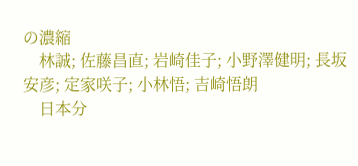の濃縮
    林誠; 佐藤昌直; 岩崎佳子; 小野澤健明; 長坂安彦; 定家咲子; 小林悟; 吉崎悟朗
    日本分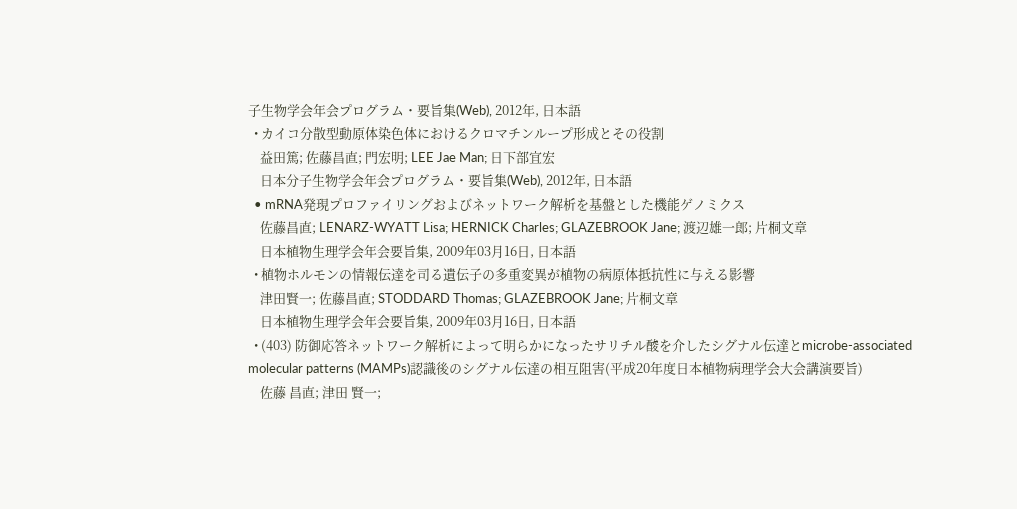子生物学会年会プログラム・要旨集(Web), 2012年, 日本語
  • カイコ分散型動原体染色体におけるクロマチンループ形成とその役割
    益田篤; 佐藤昌直; 門宏明; LEE Jae Man; 日下部宜宏
    日本分子生物学会年会プログラム・要旨集(Web), 2012年, 日本語
  • mRNA発現プロファイリングおよびネットワーク解析を基盤とした機能ゲノミクス
    佐藤昌直; LENARZ‐WYATT Lisa; HERNICK Charles; GLAZEBROOK Jane; 渡辺雄一郎; 片桐文章
    日本植物生理学会年会要旨集, 2009年03月16日, 日本語
  • 植物ホルモンの情報伝達を司る遺伝子の多重変異が植物の病原体抵抗性に与える影響
    津田賢一; 佐藤昌直; STODDARD Thomas; GLAZEBROOK Jane; 片桐文章
    日本植物生理学会年会要旨集, 2009年03月16日, 日本語
  • (403) 防御応答ネットワーク解析によって明らかになったサリチル酸を介したシグナル伝達とmicrobe-associated molecular patterns (MAMPs)認識後のシグナル伝達の相互阻害(平成20年度日本植物病理学会大会講演要旨)
    佐藤 昌直; 津田 賢一;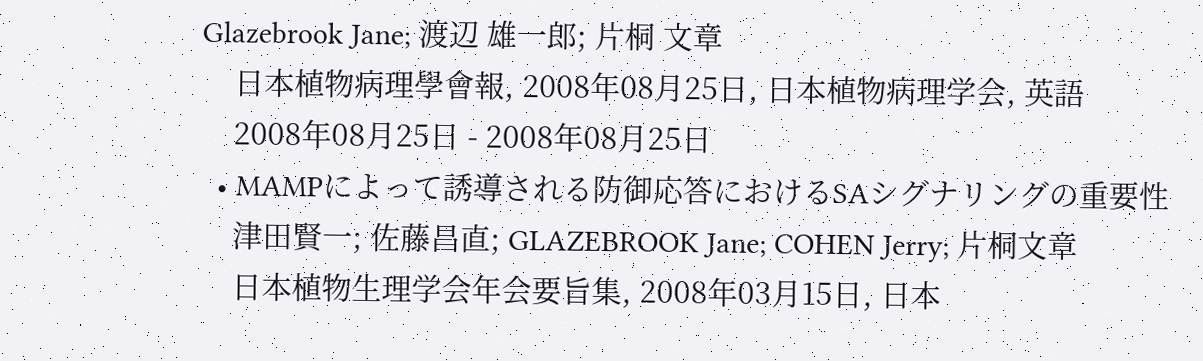Glazebrook Jane; 渡辺 雄一郎; 片桐 文章
    日本植物病理學會報, 2008年08月25日, 日本植物病理学会, 英語
    2008年08月25日 - 2008年08月25日
  • MAMPによって誘導される防御応答におけるSAシグナリングの重要性
    津田賢一; 佐藤昌直; GLAZEBROOK Jane; COHEN Jerry; 片桐文章
    日本植物生理学会年会要旨集, 2008年03月15日, 日本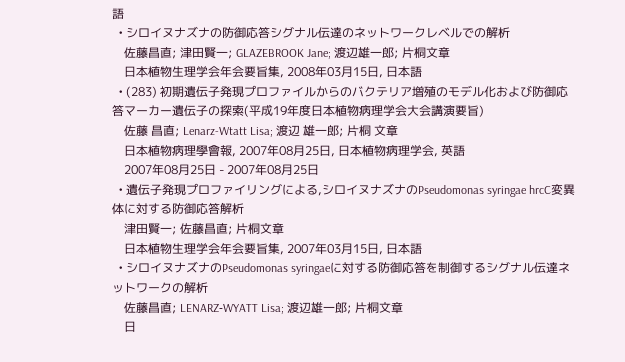語
  • シロイヌナズナの防御応答シグナル伝達のネットワークレベルでの解析
    佐藤昌直; 津田賢一; GLAZEBROOK Jane; 渡辺雄一郎; 片桐文章
    日本植物生理学会年会要旨集, 2008年03月15日, 日本語
  • (283) 初期遺伝子発現プロファイルからのバクテリア増殖のモデル化および防御応答マーカー遺伝子の探索(平成19年度日本植物病理学会大会講演要旨)
    佐藤 昌直; Lenarz-Wtatt Lisa; 渡辺 雄一郎; 片桐 文章
    日本植物病理學會報, 2007年08月25日, 日本植物病理学会, 英語
    2007年08月25日 - 2007年08月25日
  • 遺伝子発現プロファイリングによる,シロイヌナズナのPseudomonas syringae hrcC変異体に対する防御応答解析
    津田賢一; 佐藤昌直; 片桐文章
    日本植物生理学会年会要旨集, 2007年03月15日, 日本語
  • シロイヌナズナのPseudomonas syringaeに対する防御応答を制御するシグナル伝達ネットワークの解析
    佐藤昌直; LENARZ‐WYATT Lisa; 渡辺雄一郎; 片桐文章
    日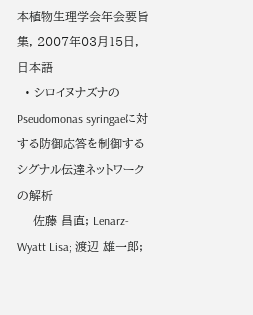本植物生理学会年会要旨集, 2007年03月15日, 日本語
  • シロイヌナズナのPseudomonas syringaeに対する防御応答を制御するシグナル伝達ネットワークの解析
    佐藤 昌直; Lenarz-Wyatt Lisa; 渡辺 雄一郎;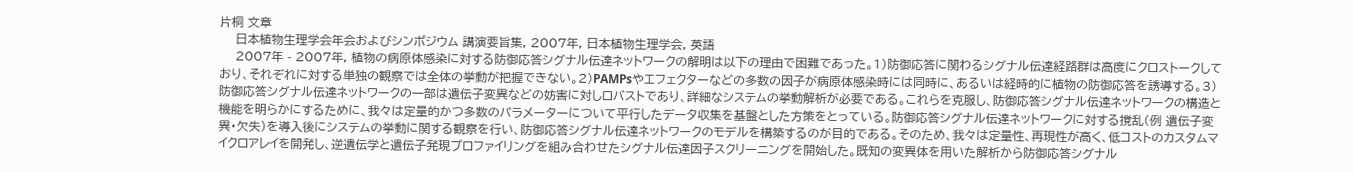片桐 文章
    日本植物生理学会年会およびシンポジウム 講演要旨集, 2007年, 日本植物生理学会, 英語
    2007年 - 2007年, 植物の病原体感染に対する防御応答シグナル伝達ネットワークの解明は以下の理由で困難であった。1)防御応答に関わるシグナル伝達経路群は高度にクロストークしており、それぞれに対する単独の観察では全体の挙動が把握できない。2)PAMPsやエフェクターなどの多数の因子が病原体感染時には同時に、あるいは経時的に植物の防御応答を誘導する。3)防御応答シグナル伝達ネットワークの一部は遺伝子変異などの妨害に対しロバストであり、詳細なシステムの挙動解析が必要である。これらを克服し、防御応答シグナル伝達ネットワークの構造と機能を明らかにするために、我々は定量的かつ多数のパラメーターについて平行したデータ収集を基盤とした方策をとっている。防御応答シグナル伝達ネットワークに対する撹乱(例 遺伝子変異・欠失)を導入後にシステムの挙動に関する観察を行い、防御応答シグナル伝達ネットワークのモデルを構築するのが目的である。そのため、我々は定量性、再現性が高く、低コストのカスタムマイクロアレイを開発し、逆遺伝学と遺伝子発現プロファイリングを組み合わせたシグナル伝達因子スクリーニングを開始した。既知の変異体を用いた解析から防御応答シグナル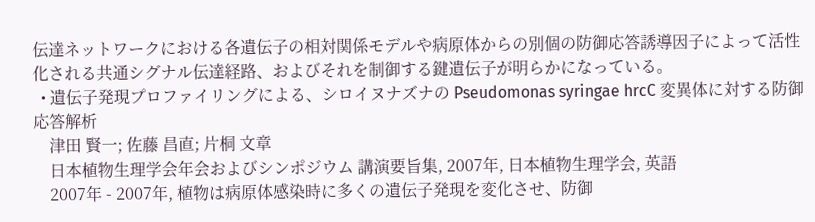伝達ネットワークにおける各遺伝子の相対関係モデルや病原体からの別個の防御応答誘導因子によって活性化される共通シグナル伝達経路、およびそれを制御する鍵遺伝子が明らかになっている。
  • 遺伝子発現プロファイリングによる、シロイヌナズナの Pseudomonas syringae hrcC 変異体に対する防御応答解析
    津田 賢一; 佐藤 昌直; 片桐 文章
    日本植物生理学会年会およびシンポジウム 講演要旨集, 2007年, 日本植物生理学会, 英語
    2007年 - 2007年, 植物は病原体感染時に多くの遺伝子発現を変化させ、防御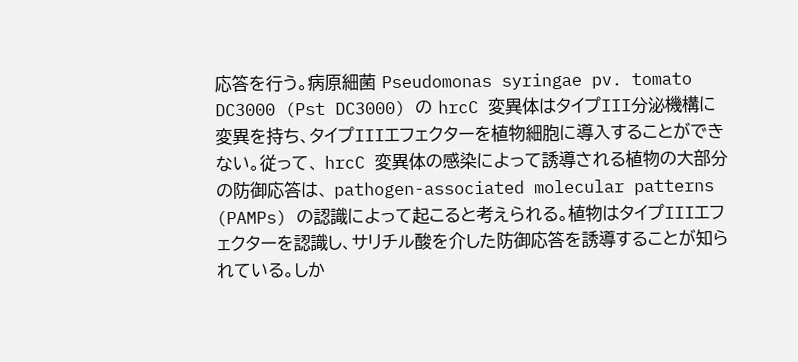応答を行う。病原細菌 Pseudomonas syringae pv. tomato DC3000 (Pst DC3000) の hrcC 変異体はタイプIII分泌機構に変異を持ち、タイプIIIエフェクターを植物細胞に導入することができない。従って、 hrcC 変異体の感染によって誘導される植物の大部分の防御応答は、 pathogen-associated molecular patterns (PAMPs) の認識によって起こると考えられる。植物はタイプIIIエフェクターを認識し、サリチル酸を介した防御応答を誘導することが知られている。しか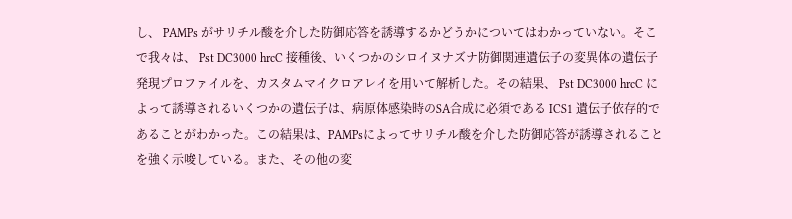し、 PAMPs がサリチル酸を介した防御応答を誘導するかどうかについてはわかっていない。そこで我々は、 Pst DC3000 hrcC 接種後、いくつかのシロイヌナズナ防御関連遺伝子の変異体の遺伝子発現プロファイルを、カスタムマイクロアレイを用いて解析した。その結果、 Pst DC3000 hrcC によって誘導されるいくつかの遺伝子は、病原体感染時のSA合成に必須である ICS1 遺伝子依存的であることがわかった。この結果は、PAMPsによってサリチル酸を介した防御応答が誘導されることを強く示唆している。また、その他の変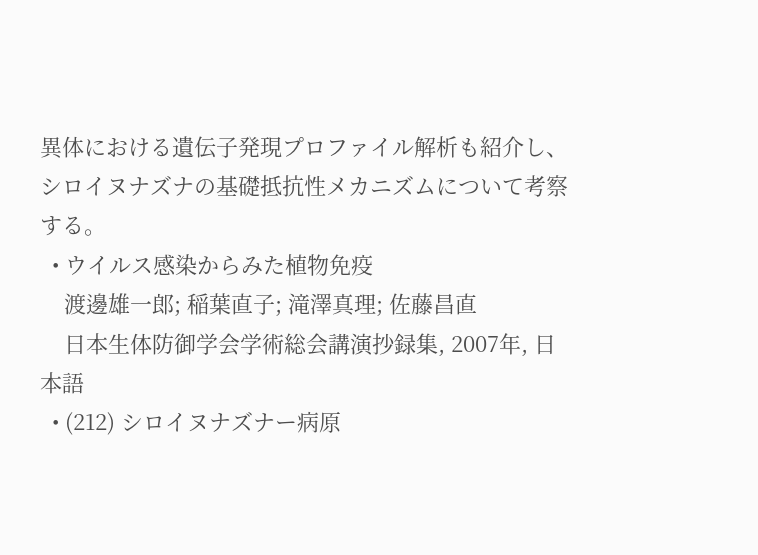異体における遺伝子発現プロファイル解析も紹介し、シロイヌナズナの基礎抵抗性メカニズムについて考察する。
  • ウイルス感染からみた植物免疫
    渡邊雄一郎; 稲葉直子; 滝澤真理; 佐藤昌直
    日本生体防御学会学術総会講演抄録集, 2007年, 日本語
  • (212) シロイヌナズナー病原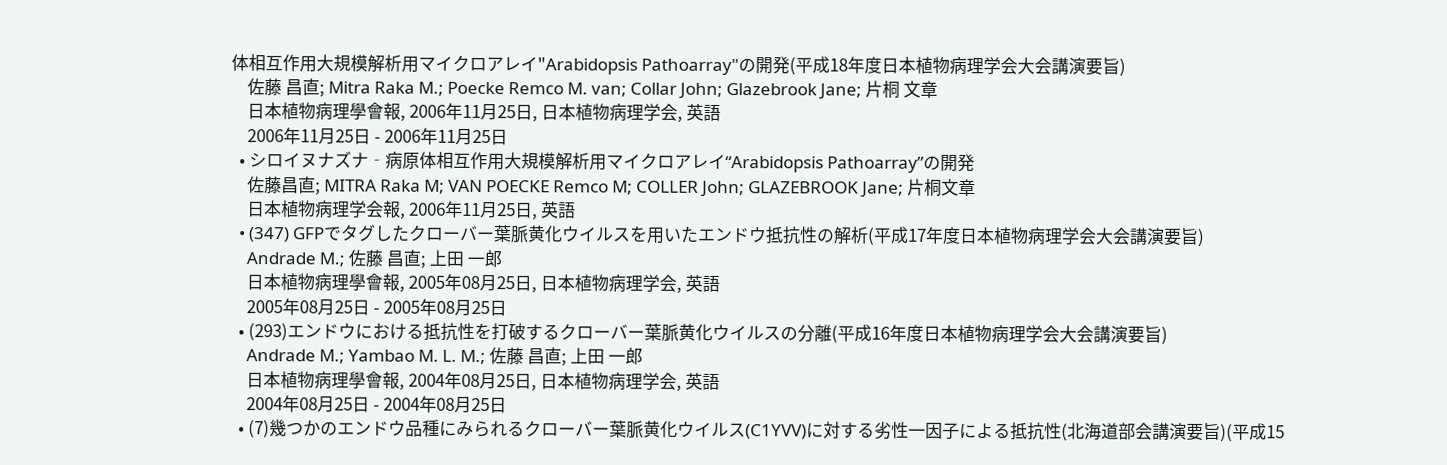体相互作用大規模解析用マイクロアレイ"Arabidopsis Pathoarray"の開発(平成18年度日本植物病理学会大会講演要旨)
    佐藤 昌直; Mitra Raka M.; Poecke Remco M. van; Collar John; Glazebrook Jane; 片桐 文章
    日本植物病理學會報, 2006年11月25日, 日本植物病理学会, 英語
    2006年11月25日 - 2006年11月25日
  • シロイヌナズナ‐病原体相互作用大規模解析用マイクロアレイ“Arabidopsis Pathoarray”の開発
    佐藤昌直; MITRA Raka M; VAN POECKE Remco M; COLLER John; GLAZEBROOK Jane; 片桐文章
    日本植物病理学会報, 2006年11月25日, 英語
  • (347) GFPでタグしたクローバー葉脈黄化ウイルスを用いたエンドウ抵抗性の解析(平成17年度日本植物病理学会大会講演要旨)
    Andrade M.; 佐藤 昌直; 上田 一郎
    日本植物病理學會報, 2005年08月25日, 日本植物病理学会, 英語
    2005年08月25日 - 2005年08月25日
  • (293)エンドウにおける抵抗性を打破するクローバー葉脈黄化ウイルスの分離(平成16年度日本植物病理学会大会講演要旨)
    Andrade M.; Yambao M. L. M.; 佐藤 昌直; 上田 一郎
    日本植物病理學會報, 2004年08月25日, 日本植物病理学会, 英語
    2004年08月25日 - 2004年08月25日
  • (7)幾つかのエンドウ品種にみられるクローバー葉脈黄化ウイルス(C1YVV)に対する劣性一因子による抵抗性(北海道部会講演要旨)(平成15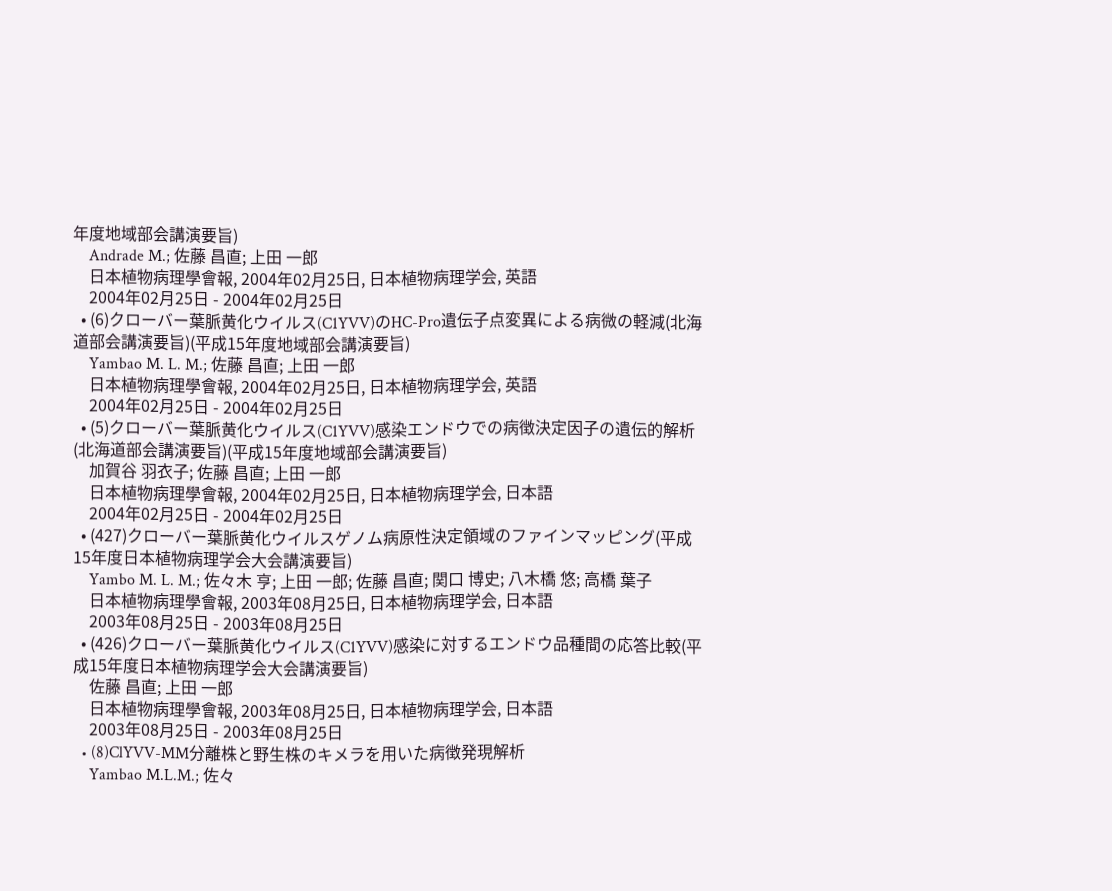年度地域部会講演要旨)
    Andrade M.; 佐藤 昌直; 上田 一郎
    日本植物病理學會報, 2004年02月25日, 日本植物病理学会, 英語
    2004年02月25日 - 2004年02月25日
  • (6)クローバー葉脈黄化ウイルス(C1YVV)のHC-Pro遺伝子点変異による病微の軽減(北海道部会講演要旨)(平成15年度地域部会講演要旨)
    Yambao M. L. M.; 佐藤 昌直; 上田 一郎
    日本植物病理學會報, 2004年02月25日, 日本植物病理学会, 英語
    2004年02月25日 - 2004年02月25日
  • (5)クローバー葉脈黄化ウイルス(C1YVV)感染エンドウでの病徴決定因子の遺伝的解析(北海道部会講演要旨)(平成15年度地域部会講演要旨)
    加賀谷 羽衣子; 佐藤 昌直; 上田 一郎
    日本植物病理學會報, 2004年02月25日, 日本植物病理学会, 日本語
    2004年02月25日 - 2004年02月25日
  • (427)クローバー葉脈黄化ウイルスゲノム病原性決定領域のファインマッピング(平成15年度日本植物病理学会大会講演要旨)
    Yambo M. L. M.; 佐々木 亨; 上田 一郎; 佐藤 昌直; 関口 博史; 八木橋 悠; 高橋 葉子
    日本植物病理學會報, 2003年08月25日, 日本植物病理学会, 日本語
    2003年08月25日 - 2003年08月25日
  • (426)クローバー葉脈黄化ウイルス(C1YVV)感染に対するエンドウ品種間の応答比較(平成15年度日本植物病理学会大会講演要旨)
    佐藤 昌直; 上田 一郎
    日本植物病理學會報, 2003年08月25日, 日本植物病理学会, 日本語
    2003年08月25日 - 2003年08月25日
  • (8)ClYVV-MM分離株と野生株のキメラを用いた病徴発現解析
    Yambao M.L.M.; 佐々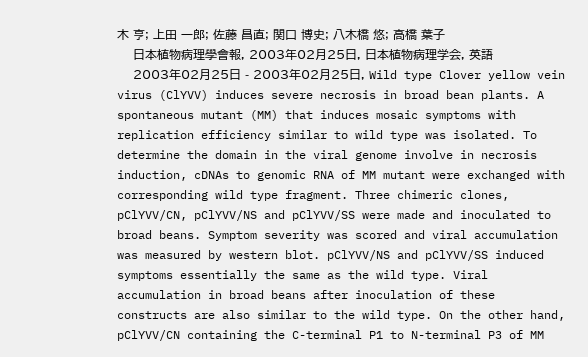木 亨; 上田 一郎; 佐藤 昌直; 関口 博史; 八木橋 悠; 高橋 葉子
    日本植物病理學會報, 2003年02月25日, 日本植物病理学会, 英語
    2003年02月25日 - 2003年02月25日, Wild type Clover yellow vein virus (ClYVV) induces severe necrosis in broad bean plants. A spontaneous mutant (MM) that induces mosaic symptoms with replication efficiency similar to wild type was isolated. To determine the domain in the viral genome involve in necrosis induction, cDNAs to genomic RNA of MM mutant were exchanged with corresponding wild type fragment. Three chimeric clones, pClYVV/CN, pClYVV/NS and pClYVV/SS were made and inoculated to broad beans. Symptom severity was scored and viral accumulation was measured by western blot. pClYVV/NS and pClYVV/SS induced symptoms essentially the same as the wild type. Viral accumulation in broad beans after inoculation of these constructs are also similar to the wild type. On the other hand, pClYVV/CN containing the C-terminal P1 to N-terminal P3 of MM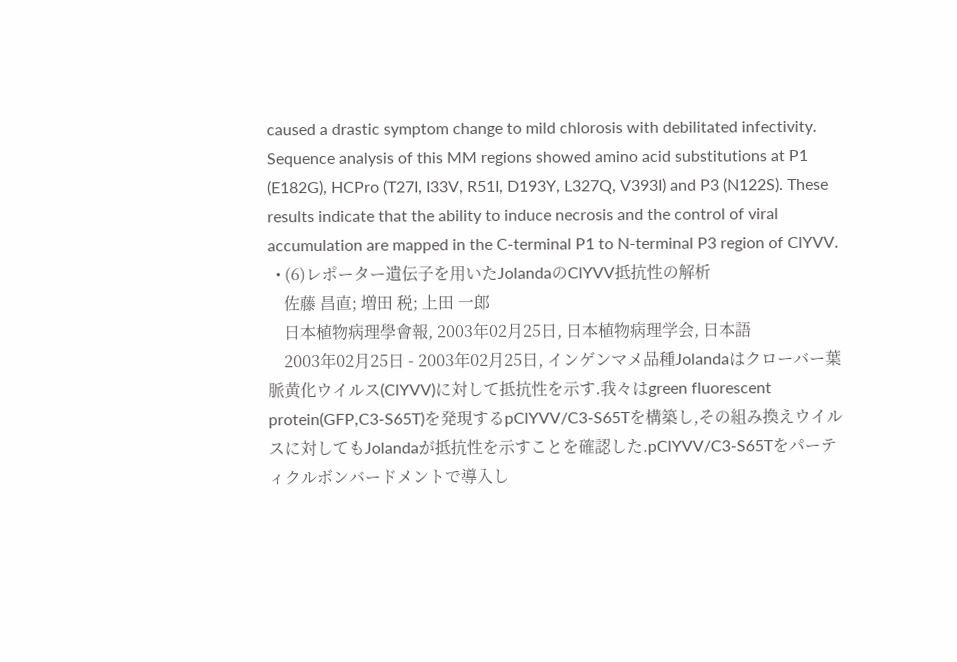caused a drastic symptom change to mild chlorosis with debilitated infectivity. Sequence analysis of this MM regions showed amino acid substitutions at P1 (E182G), HCPro (T27I, I33V, R51I, D193Y, L327Q, V393I) and P3 (N122S). These results indicate that the ability to induce necrosis and the control of viral accumulation are mapped in the C-terminal P1 to N-terminal P3 region of ClYVV.
  • (6)レポーター遺伝子を用いたJolandaのClYVV抵抗性の解析
    佐藤 昌直; 増田 税; 上田 一郎
    日本植物病理學會報, 2003年02月25日, 日本植物病理学会, 日本語
    2003年02月25日 - 2003年02月25日, インゲンマメ品種Jolandaはクローバー葉脈黄化ウイルス(ClYVV)に対して抵抗性を示す.我々はgreen fluorescent protein(GFP,C3-S65T)を発現するpClYVV/C3-S65Tを構築し,その組み換えウイルスに対してもJolandaが抵抗性を示すことを確認した.pClYVV/C3-S65Tをパーティクルボンバードメントで導入し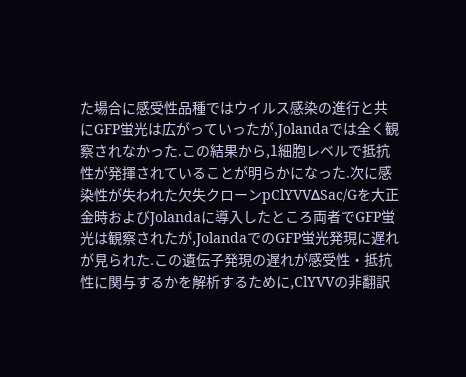た場合に感受性品種ではウイルス感染の進行と共にGFP蛍光は広がっていったが,Jolandaでは全く観察されなかった.この結果から,1細胞レベルで抵抗性が発揮されていることが明らかになった.次に感染性が失われた欠失クローンpClYVVΔSac/Gを大正金時およびJolandaに導入したところ両者でGFP蛍光は観察されたが,JolandaでのGFP蛍光発現に遅れが見られた.この遺伝子発現の遅れが感受性・抵抗性に関与するかを解析するために,ClYVVの非翻訳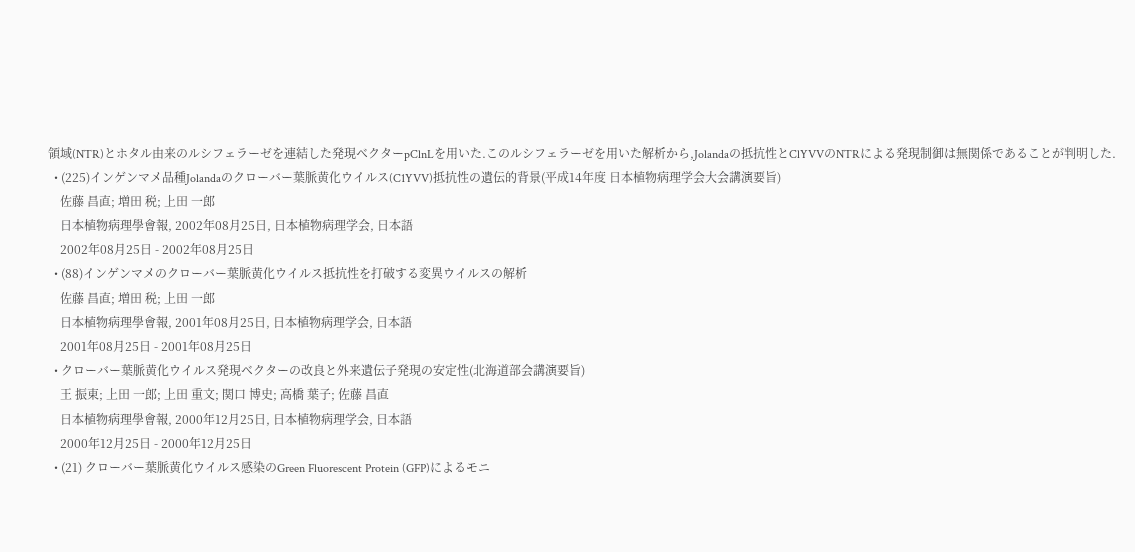領域(NTR)とホタル由来のルシフェラーゼを連結した発現ベクターpClnLを用いた.このルシフェラーゼを用いた解析から,Jolandaの抵抗性とClYVVのNTRによる発現制御は無関係であることが判明した.
  • (225)インゲンマメ品種Jolandaのクローバー葉脈黄化ウイルス(C1YVV)抵抗性の遺伝的背景(平成14年度 日本植物病理学会大会講演要旨)
    佐藤 昌直; 増田 税; 上田 一郎
    日本植物病理學會報, 2002年08月25日, 日本植物病理学会, 日本語
    2002年08月25日 - 2002年08月25日
  • (88)インゲンマメのクローバー葉脈黄化ウイルス抵抗性を打破する変異ウイルスの解析
    佐藤 昌直; 増田 税; 上田 一郎
    日本植物病理學會報, 2001年08月25日, 日本植物病理学会, 日本語
    2001年08月25日 - 2001年08月25日
  • クローバー葉脈黄化ウイルス発現ベクターの改良と外来遺伝子発現の安定性(北海道部会講演要旨)
    王 振東; 上田 一郎; 上田 重文; 関口 博史; 高橋 葉子; 佐藤 昌直
    日本植物病理學會報, 2000年12月25日, 日本植物病理学会, 日本語
    2000年12月25日 - 2000年12月25日
  • (21) クローバー葉脈黄化ウイルス感染のGreen Fluorescent Protein (GFP)によるモニ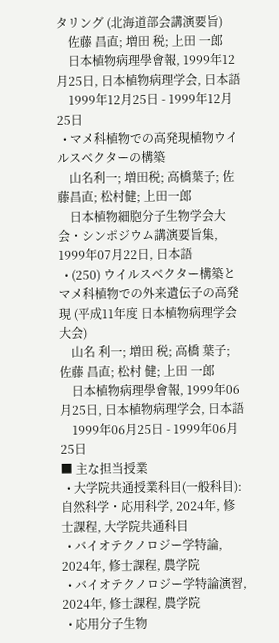タリング (北海道部会講演要旨)
    佐藤 昌直; 増田 税; 上田 一郎
    日本植物病理學會報, 1999年12月25日, 日本植物病理学会, 日本語
    1999年12月25日 - 1999年12月25日
  • マメ科植物での高発現植物ウイルスベクターの構築
    山名利一; 増田税; 高橋葉子; 佐藤昌直; 松村健; 上田一郎
    日本植物細胞分子生物学会大会・シンポジウム講演要旨集, 1999年07月22日, 日本語
  • (250) ウイルスベクター構築とマメ科植物での外来遺伝子の高発現 (平成11年度 日本植物病理学会大会)
    山名 利一; 増田 税; 高橋 葉子; 佐藤 昌直; 松村 健; 上田 一郎
    日本植物病理學會報, 1999年06月25日, 日本植物病理学会, 日本語
    1999年06月25日 - 1999年06月25日
■ 主な担当授業
  • 大学院共通授業科目(一般科目):自然科学・応用科学, 2024年, 修士課程, 大学院共通科目
  • バイオテクノロジー学特論, 2024年, 修士課程, 農学院
  • バイオテクノロジー学特論演習, 2024年, 修士課程, 農学院
  • 応用分子生物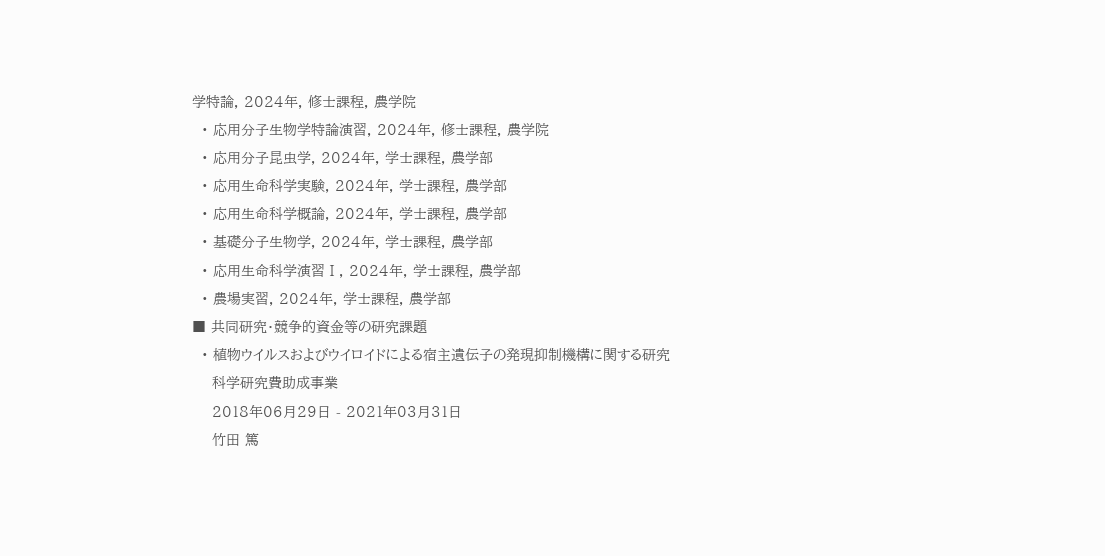学特論, 2024年, 修士課程, 農学院
  • 応用分子生物学特論演習, 2024年, 修士課程, 農学院
  • 応用分子昆虫学, 2024年, 学士課程, 農学部
  • 応用生命科学実験, 2024年, 学士課程, 農学部
  • 応用生命科学概論, 2024年, 学士課程, 農学部
  • 基礎分子生物学, 2024年, 学士課程, 農学部
  • 応用生命科学演習Ⅰ, 2024年, 学士課程, 農学部
  • 農場実習, 2024年, 学士課程, 農学部
■ 共同研究・競争的資金等の研究課題
  • 植物ウイルスおよびウイロイドによる宿主遺伝子の発現抑制機構に関する研究
    科学研究費助成事業
    2018年06月29日 - 2021年03月31日
    竹田 篤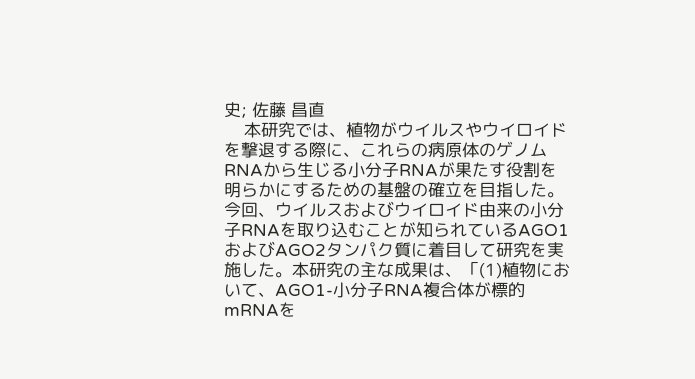史; 佐藤 昌直
    本研究では、植物がウイルスやウイロイドを撃退する際に、これらの病原体のゲノムRNAから生じる小分子RNAが果たす役割を明らかにするための基盤の確立を目指した。今回、ウイルスおよびウイロイド由来の小分子RNAを取り込むことが知られているAGO1およびAGO2タンパク質に着目して研究を実施した。本研究の主な成果は、「(1)植物において、AGO1-小分子RNA複合体が標的mRNAを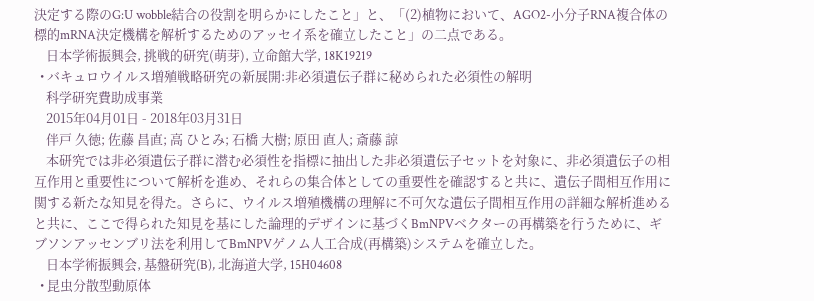決定する際のG:U wobble結合の役割を明らかにしたこと」と、「(2)植物において、AGO2-小分子RNA複合体の標的mRNA決定機構を解析するためのアッセイ系を確立したこと」の二点である。
    日本学術振興会, 挑戦的研究(萌芽), 立命館大学, 18K19219
  • バキュロウイルス増殖戦略研究の新展開:非必須遺伝子群に秘められた必須性の解明
    科学研究費助成事業
    2015年04月01日 - 2018年03月31日
    伴戸 久徳; 佐藤 昌直; 高 ひとみ; 石橋 大樹; 原田 直人; 斎藤 諒
    本研究では非必須遺伝子群に潜む必須性を指標に抽出した非必須遺伝子セットを対象に、非必須遺伝子の相互作用と重要性について解析を進め、それらの集合体としての重要性を確認すると共に、遺伝子間相互作用に関する新たな知見を得た。さらに、ウイルス増殖機構の理解に不可欠な遺伝子間相互作用の詳細な解析進めると共に、ここで得られた知見を基にした論理的デザインに基づくBmNPVベクターの再構築を行うために、ギブソンアッセンブリ法を利用してBmNPVゲノム人工合成(再構築)システムを確立した。
    日本学術振興会, 基盤研究(B), 北海道大学, 15H04608
  • 昆虫分散型動原体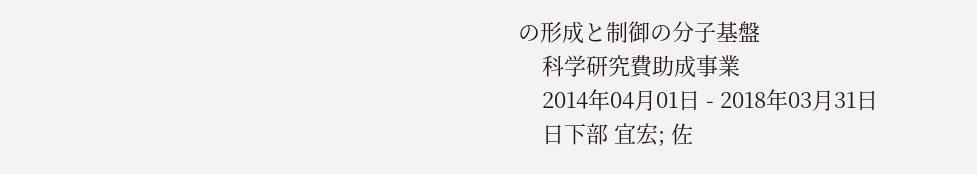の形成と制御の分子基盤
    科学研究費助成事業
    2014年04月01日 - 2018年03月31日
    日下部 宜宏; 佐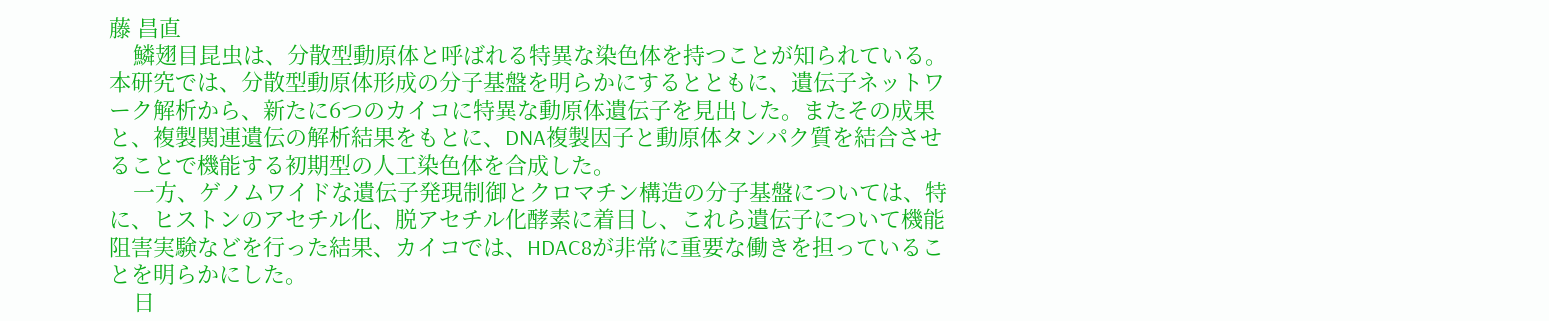藤 昌直
    鱗翅目昆虫は、分散型動原体と呼ばれる特異な染色体を持つことが知られている。本研究では、分散型動原体形成の分子基盤を明らかにするとともに、遺伝子ネットワーク解析から、新たに6つのカイコに特異な動原体遺伝子を見出した。またその成果と、複製関連遺伝の解析結果をもとに、DNA複製因子と動原体タンパク質を結合させることで機能する初期型の人工染色体を合成した。
    一方、ゲノムワイドな遺伝子発現制御とクロマチン構造の分子基盤については、特に、ヒストンのアセチル化、脱アセチル化酵素に着目し、これら遺伝子について機能阻害実験などを行った結果、カイコでは、HDAC8が非常に重要な働きを担っていることを明らかにした。
    日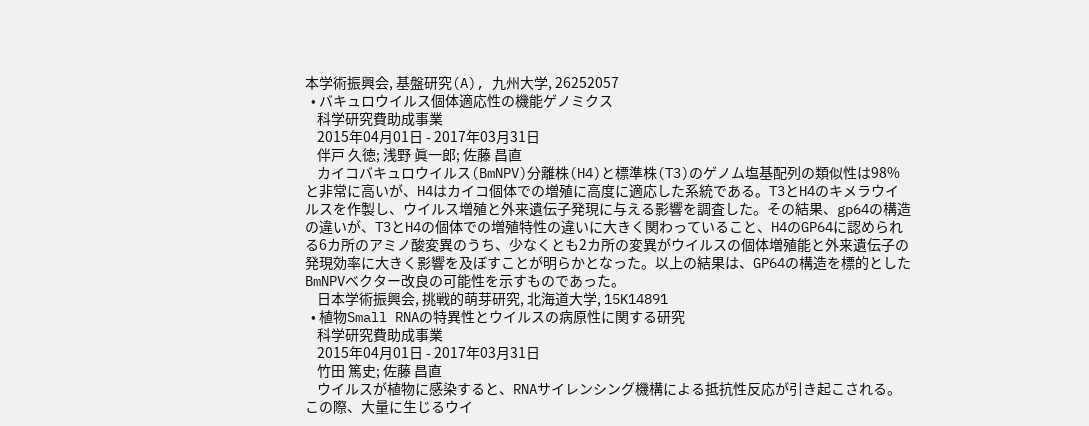本学術振興会, 基盤研究(A), 九州大学, 26252057
  • バキュロウイルス個体適応性の機能ゲノミクス
    科学研究費助成事業
    2015年04月01日 - 2017年03月31日
    伴戸 久徳; 浅野 眞一郎; 佐藤 昌直
    カイコバキュロウイルス(BmNPV)分離株(H4)と標準株(T3)のゲノム塩基配列の類似性は98%と非常に高いが、H4はカイコ個体での増殖に高度に適応した系統である。T3とH4のキメラウイルスを作製し、ウイルス増殖と外来遺伝子発現に与える影響を調査した。その結果、gp64の構造の違いが、T3とH4の個体での増殖特性の違いに大きく関わっていること、H4のGP64に認められる6カ所のアミノ酸変異のうち、少なくとも2カ所の変異がウイルスの個体増殖能と外来遺伝子の発現効率に大きく影響を及ぼすことが明らかとなった。以上の結果は、GP64の構造を標的としたBmNPVベクター改良の可能性を示すものであった。
    日本学術振興会, 挑戦的萌芽研究, 北海道大学, 15K14891
  • 植物Small RNAの特異性とウイルスの病原性に関する研究
    科学研究費助成事業
    2015年04月01日 - 2017年03月31日
    竹田 篤史; 佐藤 昌直
    ウイルスが植物に感染すると、RNAサイレンシング機構による抵抗性反応が引き起こされる。この際、大量に生じるウイ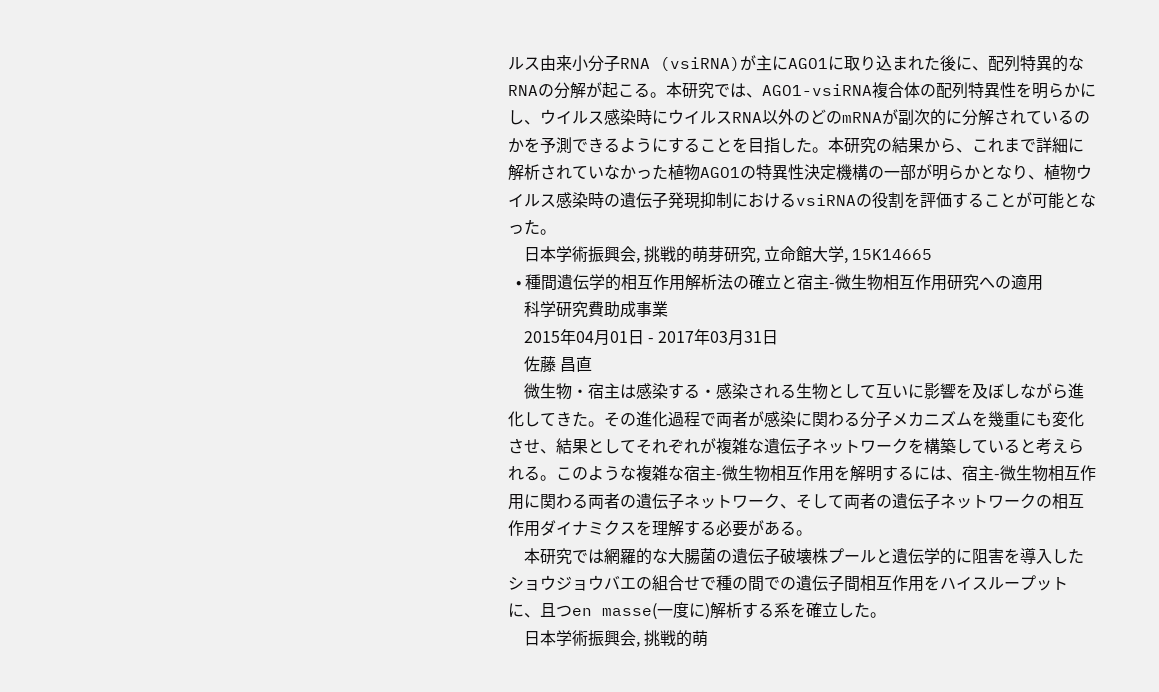ルス由来小分子RNA (vsiRNA)が主にAGO1に取り込まれた後に、配列特異的なRNAの分解が起こる。本研究では、AGO1-vsiRNA複合体の配列特異性を明らかにし、ウイルス感染時にウイルスRNA以外のどのmRNAが副次的に分解されているのかを予測できるようにすることを目指した。本研究の結果から、これまで詳細に解析されていなかった植物AGO1の特異性決定機構の一部が明らかとなり、植物ウイルス感染時の遺伝子発現抑制におけるvsiRNAの役割を評価することが可能となった。
    日本学術振興会, 挑戦的萌芽研究, 立命館大学, 15K14665
  • 種間遺伝学的相互作用解析法の確立と宿主-微生物相互作用研究への適用
    科学研究費助成事業
    2015年04月01日 - 2017年03月31日
    佐藤 昌直
    微生物・宿主は感染する・感染される生物として互いに影響を及ぼしながら進化してきた。その進化過程で両者が感染に関わる分子メカニズムを幾重にも変化させ、結果としてそれぞれが複雑な遺伝子ネットワークを構築していると考えられる。このような複雑な宿主-微生物相互作用を解明するには、宿主-微生物相互作用に関わる両者の遺伝子ネットワーク、そして両者の遺伝子ネットワークの相互作用ダイナミクスを理解する必要がある。
    本研究では網羅的な大腸菌の遺伝子破壊株プールと遺伝学的に阻害を導入したショウジョウバエの組合せで種の間での遺伝子間相互作用をハイスループットに、且つen masse(一度に)解析する系を確立した。
    日本学術振興会, 挑戦的萌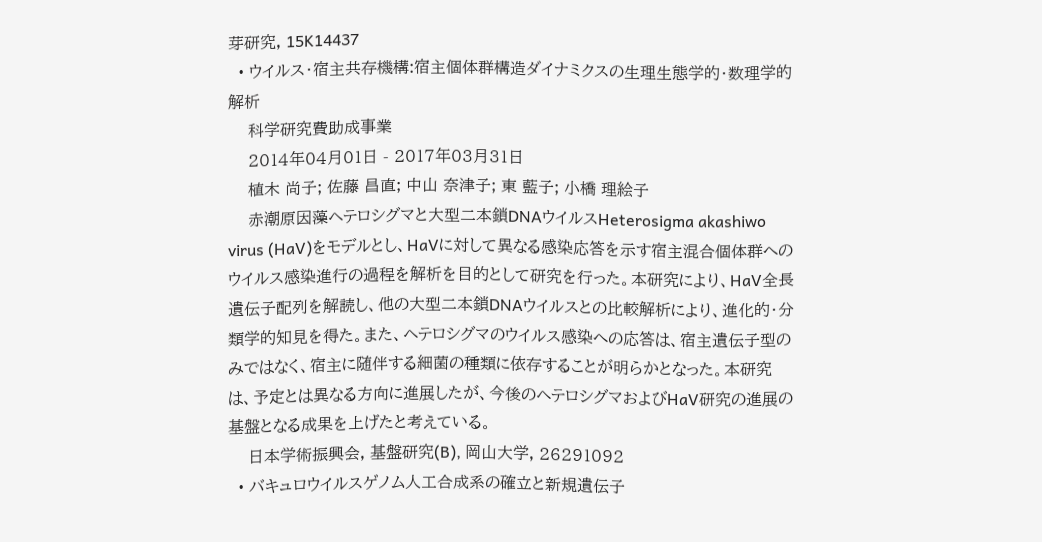芽研究, 15K14437
  • ウイルス・宿主共存機構:宿主個体群構造ダイナミクスの生理生態学的・数理学的解析
    科学研究費助成事業
    2014年04月01日 - 2017年03月31日
    植木 尚子; 佐藤 昌直; 中山 奈津子; 東 藍子; 小橋 理絵子
    赤潮原因藻ヘテロシグマと大型二本鎖DNAウイルスHeterosigma akashiwo virus (HaV)をモデルとし、HaVに対して異なる感染応答を示す宿主混合個体群へのウイルス感染進行の過程を解析を目的として研究を行った。本研究により、HaV全長遺伝子配列を解読し、他の大型二本鎖DNAウイルスとの比較解析により、進化的・分類学的知見を得た。また、ヘテロシグマのウイルス感染への応答は、宿主遺伝子型のみではなく、宿主に随伴する細菌の種類に依存することが明らかとなった。本研究は、予定とは異なる方向に進展したが、今後のヘテロシグマおよびHaV研究の進展の基盤となる成果を上げたと考えている。
    日本学術振興会, 基盤研究(B), 岡山大学, 26291092
  • バキュロウイルスゲノム人工合成系の確立と新規遺伝子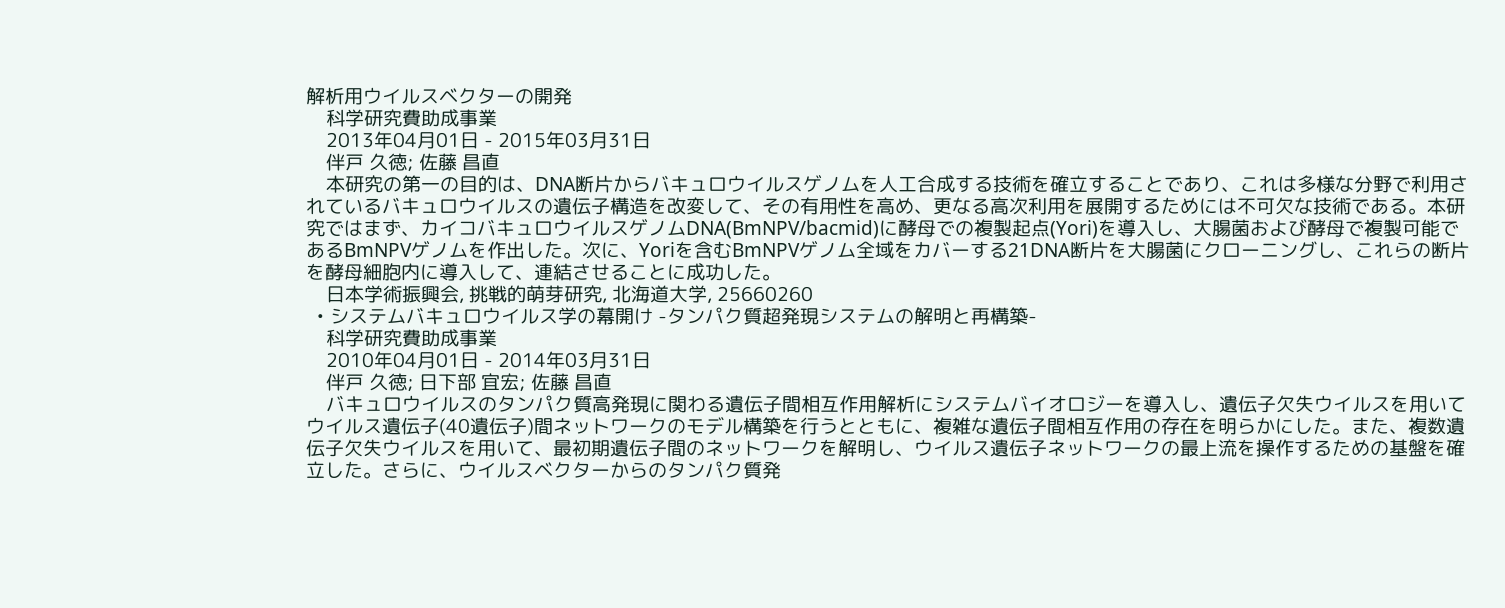解析用ウイルスベクターの開発
    科学研究費助成事業
    2013年04月01日 - 2015年03月31日
    伴戸 久徳; 佐藤 昌直
    本研究の第一の目的は、DNA断片からバキュロウイルスゲノムを人工合成する技術を確立することであり、これは多様な分野で利用されているバキュロウイルスの遺伝子構造を改変して、その有用性を高め、更なる高次利用を展開するためには不可欠な技術である。本研究ではまず、カイコバキュロウイルスゲノムDNA(BmNPV/bacmid)に酵母での複製起点(Yori)を導入し、大腸菌および酵母で複製可能であるBmNPVゲノムを作出した。次に、Yoriを含むBmNPVゲノム全域をカバーする21DNA断片を大腸菌にクローニングし、これらの断片を酵母細胞内に導入して、連結させることに成功した。
    日本学術振興会, 挑戦的萌芽研究, 北海道大学, 25660260
  • システムバキュロウイルス学の幕開け -タンパク質超発現システムの解明と再構築-
    科学研究費助成事業
    2010年04月01日 - 2014年03月31日
    伴戸 久徳; 日下部 宜宏; 佐藤 昌直
    バキュロウイルスのタンパク質高発現に関わる遺伝子間相互作用解析にシステムバイオロジーを導入し、遺伝子欠失ウイルスを用いてウイルス遺伝子(40遺伝子)間ネットワークのモデル構築を行うとともに、複雑な遺伝子間相互作用の存在を明らかにした。また、複数遺伝子欠失ウイルスを用いて、最初期遺伝子間のネットワークを解明し、ウイルス遺伝子ネットワークの最上流を操作するための基盤を確立した。さらに、ウイルスベクターからのタンパク質発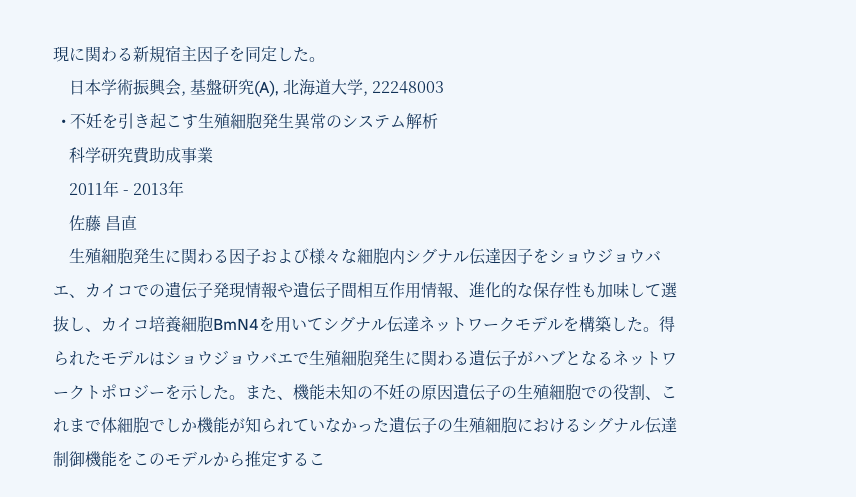現に関わる新規宿主因子を同定した。
    日本学術振興会, 基盤研究(A), 北海道大学, 22248003
  • 不妊を引き起こす生殖細胞発生異常のシステム解析
    科学研究費助成事業
    2011年 - 2013年
    佐藤 昌直
    生殖細胞発生に関わる因子および様々な細胞内シグナル伝達因子をショウジョウバエ、カイコでの遺伝子発現情報や遺伝子間相互作用情報、進化的な保存性も加味して選抜し、カイコ培養細胞BmN4を用いてシグナル伝達ネットワークモデルを構築した。得られたモデルはショウジョウバエで生殖細胞発生に関わる遺伝子がハブとなるネットワークトポロジーを示した。また、機能未知の不妊の原因遺伝子の生殖細胞での役割、これまで体細胞でしか機能が知られていなかった遺伝子の生殖細胞におけるシグナル伝達制御機能をこのモデルから推定するこ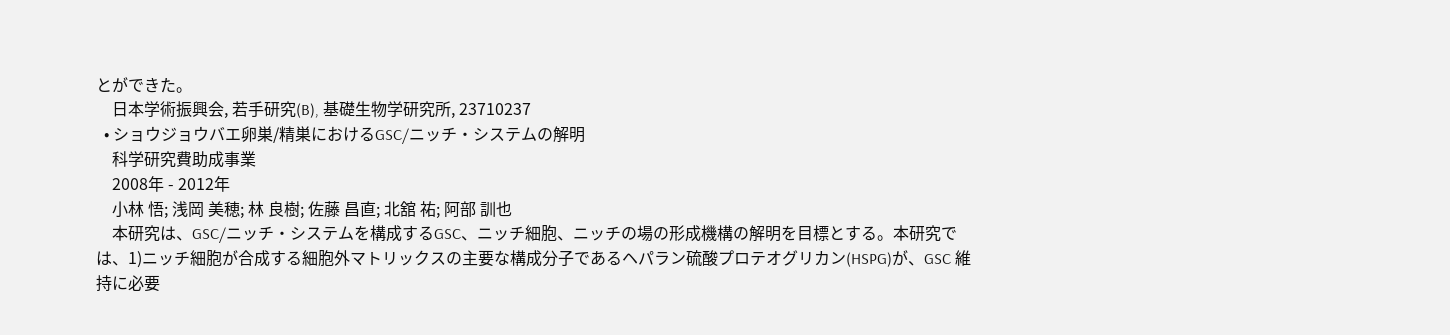とができた。
    日本学術振興会, 若手研究(B), 基礎生物学研究所, 23710237
  • ショウジョウバエ卵巣/精巣におけるGSC/ニッチ・システムの解明
    科学研究費助成事業
    2008年 - 2012年
    小林 悟; 浅岡 美穂; 林 良樹; 佐藤 昌直; 北舘 祐; 阿部 訓也
    本研究は、GSC/ニッチ・システムを構成するGSC、ニッチ細胞、ニッチの場の形成機構の解明を目標とする。本研究では、1)ニッチ細胞が合成する細胞外マトリックスの主要な構成分子であるヘパラン硫酸プロテオグリカン(HSPG)が、GSC 維持に必要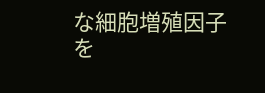な細胞増殖因子を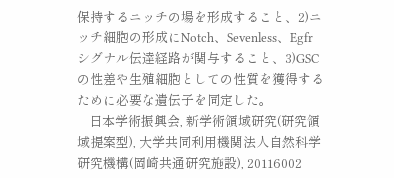保持するニッチの場を形成すること、2)ニッチ細胞の形成にNotch、Sevenless、Egfr シグナル伝達経路が関与すること、3)GSC の性差や生殖細胞としての性質を獲得するために必要な遺伝子を同定した。
    日本学術振興会, 新学術領域研究(研究領域提案型), 大学共同利用機関法人自然科学研究機構(岡崎共通研究施設), 20116002